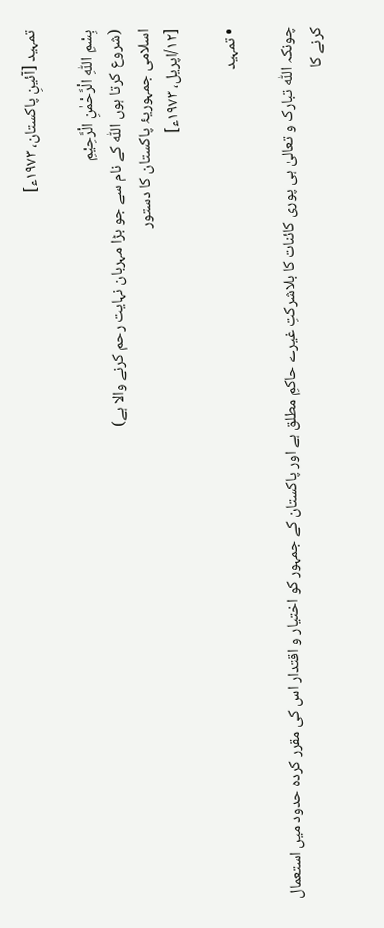تمہید [آئینِ پاکستان، ۱۹۷۳ء]

بِسْمِ اللّٰہِ الْرَّحْمٰنِ الْرَّحِیْمِ
(شروع کرتا ہوں اللّٰہ کے نام سے جو بڑا مہربان نہایت رحم کرنے والا ہے)
اسلامی جمہوریۂ پاکستان کا دستور
[۱۲/اپریل، ۱۹۷۳ء]

• تمہید

چونکہ اللّٰہ تبارک و تعالیٰ ہی پوری کائنات کا بلاشرکتِ غیرے حاکمِ مطلق ہے اور پاکستان کے جمہور کو اختیار و اقتدار اس کی مقرر کردہ حدود میں استعمال کرنے کا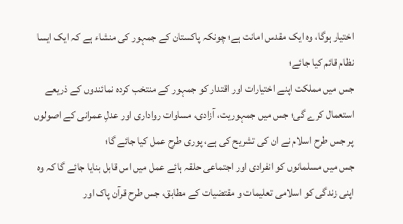اختیار ہوگا، وہ ایک مقدس امانت ہے؛ چونکہ پاکستان کے جمہور کی منشاء ہے کہ ایک ایسا نظام قائم کیا جائے؛
جس میں مملکت اپنے اختیارات اور اقتدار کو جمہور کے منتخب کردہ نمائندوں کے ذریعے استعمال کرے گی؛ جس میں جمہوریت، آزادی، مساوات رواداری اور عدلِ عمرانی کے اصولوں پر جس طرح اسلام نے ان کی تشریح کی ہے، پوری طرح عمل کیا جائے گا؛
جس میں مسلمانوں کو انفرادی اور اجتماعی حلقہ ہائے عمل میں اس قابل بنایا جائے گا کہ وہ اپنی زندگی کو اسلامی تعلیمات و مقتضیات کے مطابق، جس طرح قرآن پاک اور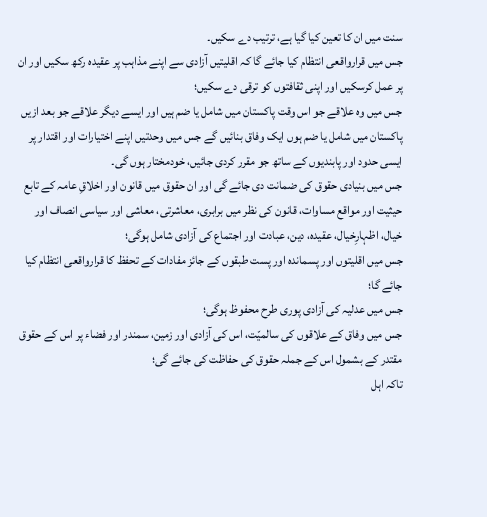سنت میں ان کا تعین کیا گیا ہے، ترتیب دے سکیں۔
جس میں قرارواقعی انتظام کیا جائے گا کہ اقلیتیں آزادی سے اپنے مذاہب پر عقیدہ رکھ سکیں اور ان پر عمل کرسکیں اور اپنی ثقافتوں کو ترقی دے سکیں؛
جس میں وہ علاقے جو اس وقت پاکستان میں شامل یا ضم ہیں اور ایسے دیگر علاقے جو بعد ازیں پاکستان میں شامل یا ضم ہوں ایک وفاق بنائیں گے جس میں وحدتیں اپنے اختیارات اور اقتدار پر ایسی حدود اور پابندیوں کے ساتھ جو مقرر کردی جائیں، خودمختار ہوں گی۔
جس میں بنیادی حقوق کی ضمانت دی جائے گی اور ان حقوق میں قانون اور اخلاقِ عامہ کے تابع حیثیت اور مواقع مساوات، قانون کی نظر میں برابری، معاشرتی، معاشی اور سیاسی انصاف اور خیال، اظہارِخیال، عقیدہ، دین، عبادت اور اجتماع کی آزادی شامل ہوگی؛
جس میں اقلیتوں اور پسماندہ اور پست طبقوں کے جائز مفادات کے تحفظ کا قرارواقعی انتظام کیا جائے گا؛
جس میں عدلیہ کی آزادی پوری طرح محفوظ ہوگی؛
جس میں وفاق کے علاقوں کی سالمیّت، اس کی آزادی اور زمین، سمندر اور فضاء پر اس کے حقوق مقتدر کے بشمول اس کے جملہ حقوق کی حفاظت کی جائے گی؛
تاکہ اہل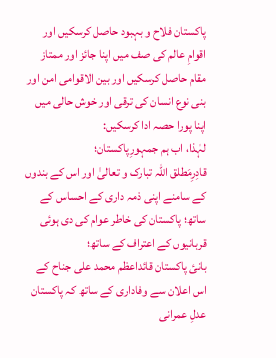پاکستان فلاح و بہبود حاصل کرسکیں اور اقوامِ عالم کی صف میں اپنا جائز اور ممتاز مقام حاصل کرسکیں اور بین الاقوامی امن اور بنی نوع انسان کی ترقی اور خوش حالی میں اپنا پورا حصہ ادا کرسکیں:
لہٰذا، اب ہم جمہورِپاکستان؛
قادِرِمَطلق اللّٰہ تبارک و تعالیٰ اور اس کے بندوں کے سامنے اپنی ذمہ داری کے احساس کے ساتھ؛ پاکستان کی خاطر عوام کی دی ہوئی قربانیوں کے اعتراف کے ساتھ؛
بانئ پاکستان قائداعظم محمد علی جناح کے اس اعلان سے وفاداری کے ساتھ کہ پاکستان عدلِ عمرانی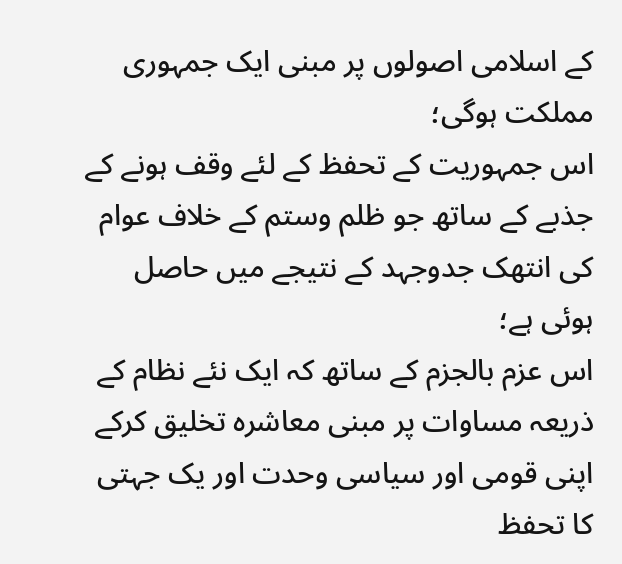کے اسلامی اصولوں پر مبنی ایک جمہوری مملکت ہوگی؛
اس جمہوریت کے تحفظ کے لئے وقف ہونے کے جذبے کے ساتھ جو ظلم وستم کے خلاف عوام کی انتھک جدوجہد کے نتیجے میں حاصل ہوئی ہے؛
اس عزم بالجزم کے ساتھ کہ ایک نئے نظام کے ذریعہ مساوات پر مبنی معاشرہ تخلیق کرکے اپنی قومی اور سیاسی وحدت اور یک جہتی کا تحفظ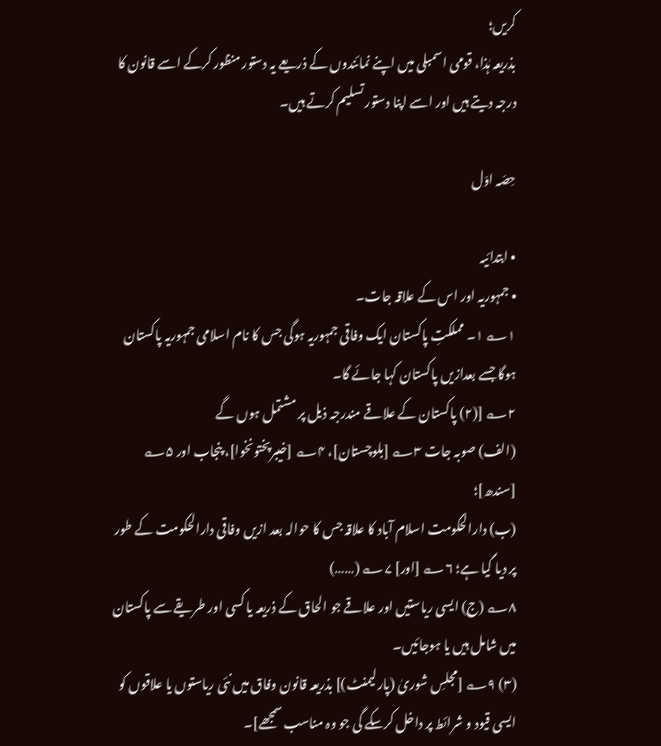کریں؛
بذریعہ ہٰذا، قومی اسمبلی میں اپنے نمائندوں کے ذریعے یہ دستور منظور کرکے اسے قانون کا درجہ دیتے ہیں اور اسے اپنا دستور تسلیم کرتے ہیں۔

حِصّہ اوّل

• ابتدائیہ
• جمہوریہ اور اس کے علاقہ جات۔
۱؎ ۱۔ مملکتِ پاکستان ایک وفاقی جمہوریہ ہوگی جس کا نام اسلامی جمہوریہ پاکستان ہوگا جسے بعدازیں پاکستان کہا جائے گا۔
۲؎ [(۲) پاکستان کے علاقے مندرجہ ذیل پر مشتمل ہوں گے
(الف) صوبہ جات ۳؎ [بلوچستان]، ۴؎ [خیبرپختونخوا]، پنجاب اور ۵؎ [سندھ]؛
(ب) دارالحکومت اسلام آباد کا علاقہ جس کا حوالہ بعد ازیں وفاقی دارالحکومت کے طور پر دیا گیا ہے؛ ۶؎ [اور] ۷؎ (……)
۸؎ (ج) ایسی ریاستیں اور علاقے جو الحاق کے ذریعہ یا کسی اور طریقے سے پاکستان میں شامل ہیں یا ہوجائیں۔
(۳) ۹؎ [مجلسِ شوریٰ (پارلیمنٹ)] بذریعہ قانون وفاق میں نئی ریاستوں یا علاقوں کو ایسی قیود و شرائط پر داخل کرسکے گی جو وہ مناسب سمجھے]۔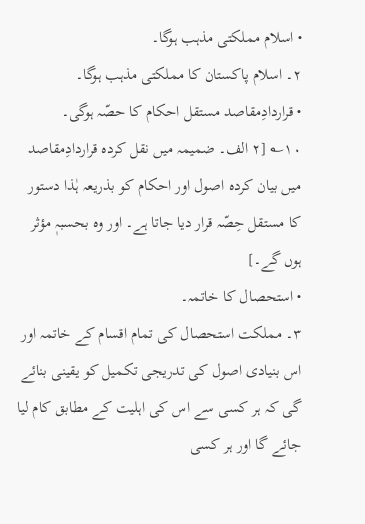• اسلام مملکتی مذہب ہوگا۔
۲۔ اسلام پاکستان کا مملکتی مذہب ہوگا۔
• قراردادِمقاصد مستقل احکام کا حصّہ ہوگی۔
۱۰؎ [۲ الف۔ ضمیمہ میں نقل کردہ قراردادِمقاصد میں بیان کردہ اصول اور احکام کو بذریعہ ہٰذا دستور کا مستقل حِصّہ قرار دیا جاتا ہے۔ اور وہ بحسبہٖ مؤثر ہوں گے۔]
• استحصال کا خاتمہ۔
۳۔ مملکت استحصال کی تمام اقسام کے خاتمہ اور اس بنیادی اصول کی تدریجی تکمیل کو یقینی بنائے گی کہ ہر کسی سے اس کی اہلیت کے مطابق کام لیا جائے گا اور ہر کسی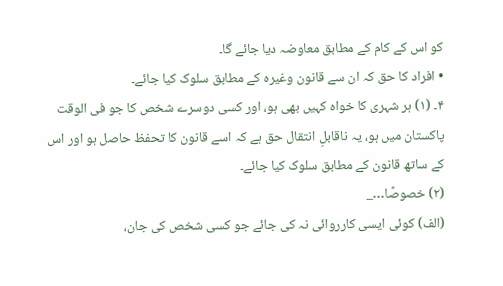کو اس کے کام کے مطابق معاوضہ دیا جائے گا۔
• افراد کا حق کہ ان سے قانون وغیرہ کے مطابق سلوک کیا جائے۔
۴۔ (۱) ہر شہری کا خواہ کہیں بھی ہو، اور کسی دوسرے شخص کا جو فی الوقت پاکستان میں ہو، یہ ناقابلِ انتقال حق ہے کہ اسے قانون کا تحفظ حاصل ہو اور اس کے ساتھ قانون کے مطابق سلوک کیا جائے۔
(۲) خصوصًا…_
(الف) کوئی ایسی کارروائی نہ کی جائے جو کسی شخص کی جان،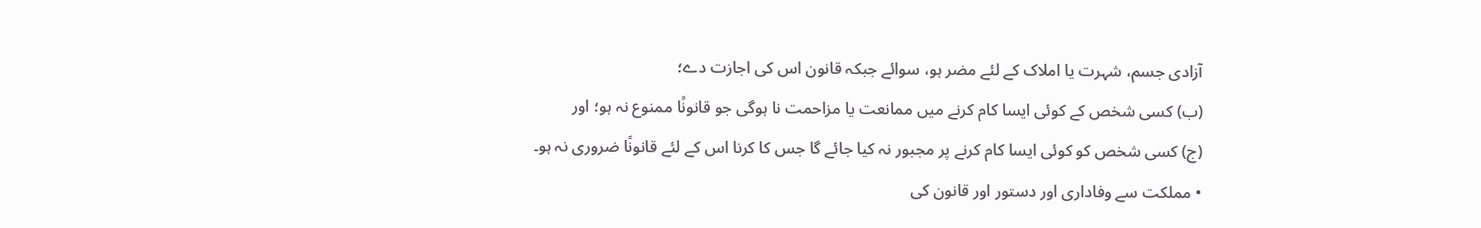آزادی جسم، شہرت یا املاک کے لئے مضر ہو، سوائے جبکہ قانون اس کی اجازت دے؛
(ب) کسی شخص کے کوئی ایسا کام کرنے میں ممانعت یا مزاحمت نا ہوگی جو قانونًا ممنوع نہ ہو؛ اور
(ج) کسی شخص کو کوئی ایسا کام کرنے پر مجبور نہ کیا جائے گا جس کا کرنا اس کے لئے قانونًا ضروری نہ ہو۔
• مملکت سے وفاداری اور دستور اور قانون کی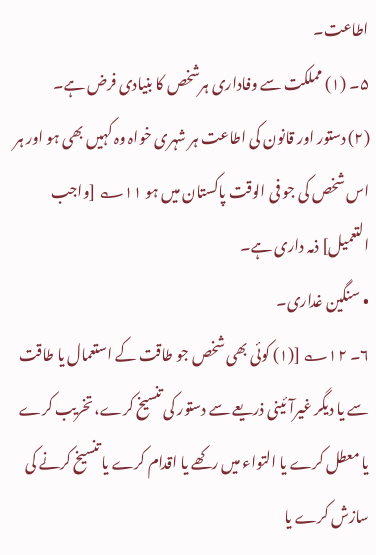اطاعت۔
۵۔ (۱) مملکت سے وفاداری ہرشخص کا بنیادی فرض ہے۔
(۲) دستور اور قانون کی اطاعت ہر شہری خواہ وہ کہیں بھی ہو اور ہر اس شخص کی جو فی الوقت پاکستان میں ہو ۱۱؎ [واجب التعمیل] ذمہ داری ہے۔
• سنگین غداری۔
۶۔ ۱۲؎ [(۱) کوئی بھی شخص جو طاقت کے استعمال یا طاقت سے یا دیگر غیرآئینی ذریعے سے دستور کی تنسیخ کرے، تخریب کرے یا معطل کرے یا التواء میں رکھے یا اقدام کرے یا تنسیخ کرنے کی سازش کرے یا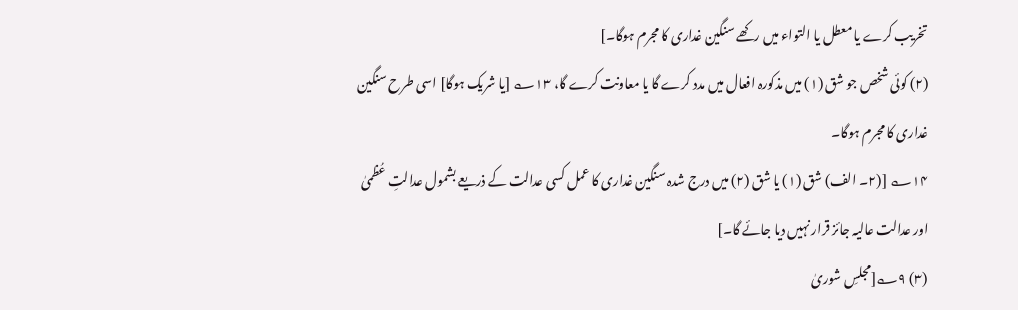تخریب کرے یا معطل یا التواء میں رکھے سنگین غداری کا مجرم ہوگا۔]
(۲) کوئی شخص جو شق (۱) میں مذکورہ افعال میں مدد کرے گا یا معاونت کرے گا، ۱۳؎ [یا شریک ہوگا] اسی طرح سنگین غداری کا مجرم ہوگا۔
۱۴؎ [(۲۔ الف) شق (۱) یا شق (۲) میں درج شدہ سنگین غداری کا عمل کسی عدالت کے ذریعے بشمول عدالتِ عُظمیٰ اور عدالت عالیہ جائز قرار نہیں دیا جائے گا۔]
(۳) ۹؎[مجلسِ شوریٰ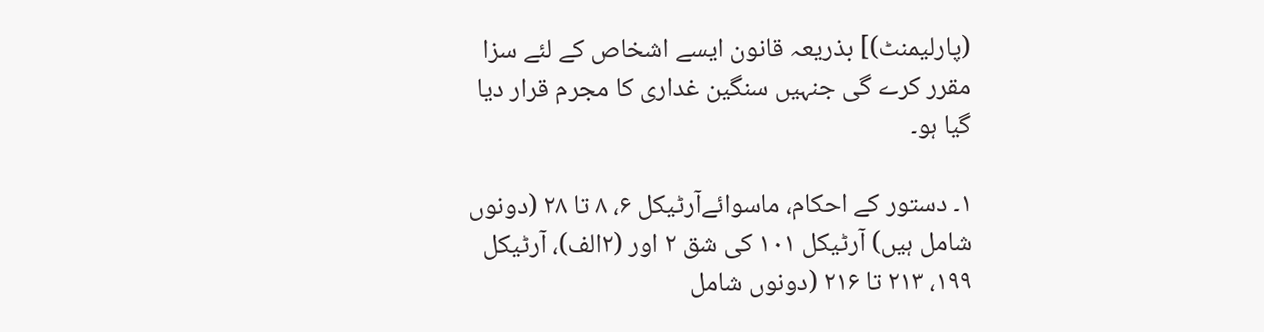(پارلیمنٹ)] بذریعہ قانون ایسے اشخاص کے لئے سزا مقرر کرے گی جنہیں سنگین غداری کا مجرم قرار دیا گیا ہو۔

۱۔ دستور کے احکام، ماسوائےآرٹیکل ۶، ۸ تا ۲۸ (دونوں شامل ہیں) آرٹیکل ۱۰۱ کی شق ۲ اور (۲الف)، آرٹیکل ۱۹۹، ۲۱۳ تا ۲۱۶ (دونوں شامل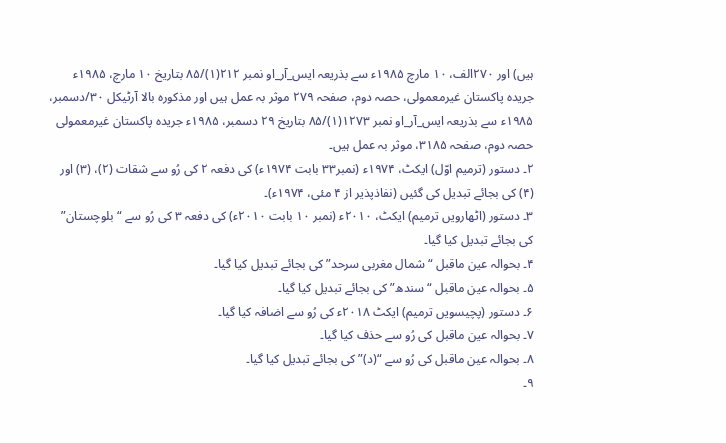ہیں) اور ۲۷۰الف، ۱۰ مارچ ۱۹۸۵ء سے بذریعہ ایس_آر_او نمبر ۲۱۲(۱)/۸۵ بتاریخ ۱۰ مارچ، ۱۹۸۵ء جریدہ پاکستان غیرمعمولی، حصہ دوم، صفحہ ۲۷۹ موثر بہ عمل ہیں اور مذکورہ بالا آرٹیکل ۳۰/دسمبر، ۱۹۸۵ء سے بذریعہ ایس_آر_او نمبر ۱۲۷۳(۱)/۸۵ بتاریخ ۲۹ دسمبر، ۱۹۸۵ء جریدہ پاکستان غیرمعمولی حصہ دوم، صفحہ ۳۱۸۵، موثر بہ عمل ہیں۔
۲۔ دستور (ترمیم اوّل) ایکٹ، ۱۹۷۴ء (نمبر۳۳ بابت ۱۹۷۴ء) کی دفعہ ۲ کی رُو سے شقات (۲)، (۳) اور (۴) کی بجائے تبدیل کی گئیں (نفاذپذیر از ۴ مئی، ۱۹۷۴ء)۔
۳۔ دستور (اٹھارویں ترمیم) ایکٹ، ۲۰۱۰ء (نمبر ۱۰ بابت ۲۰۱۰ء) کی دفعہ ۳ کی رُو سے “بلوچستان” کی بجائے تبدیل کیا گیا۔
۴۔ بحوالہ عین ماقبل “شمال مغربی سرحد” کی بجائے تبدیل کیا گیا۔
۵۔ بحوالہ عین ماقبل “سندھ” کی بجائے تبدیل کیا گیا۔
۶۔ دستور (پچیسویں ترمیم) ایکٹ ۲۰۱۸ء کی رُو سے اضافہ کیا گیا۔
۷۔ بحوالہ عین ماقبل کی رُو سے حذف کیا گیا۔
۸۔ بحوالہ عین ماقبل کی رُو سے “(د)” کی بجائے تبدیل کیا گیا۔
۹۔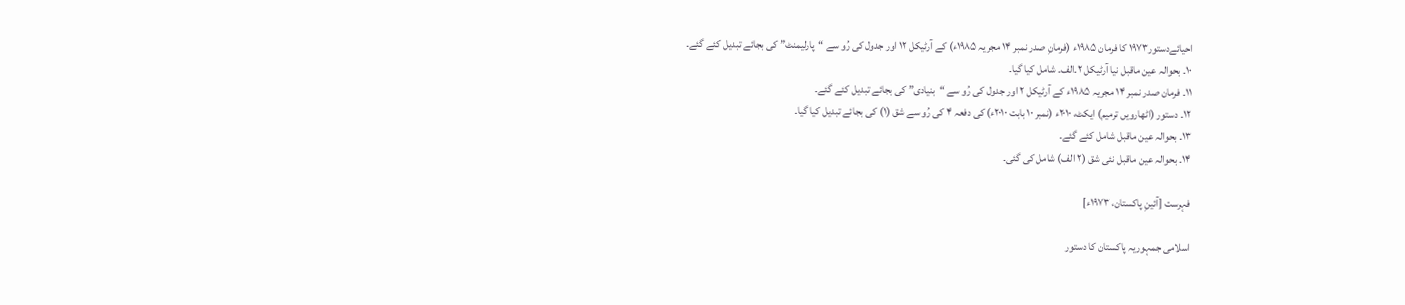احیائےدستور۱۹۷۳ کا فرمان ۱۹۸۵ء (فرمانِ صدر نمبر ۱۴ مجریہ ۱۹۸۵ء) کے آرٹیکل ۱۲ اور جدول کی رُو سے “پارلیمنٹ” کی بجائے تبدیل کئے گئے۔
۱۰۔ بحوالہ عین ماقبل نیا آرٹیکل ۲۔الف۔ شامل کیا گیا۔
۱۱۔ فرمان صدر نمبر ۱۴ مجریہ ۱۹۸۵ء کے آرٹیکل ۲ اور جدول کی رُو سے “بنیادی” کی بجائے تبدیل کئے گئے۔
۱۲۔ دستور (اٹھارویں ترمیم) ایکٹ، ۲۰۱۰ء (نمبر ۱۰ بابت ۲۰۱۰ء) کی دفعہ ۴ کی رُو سے شق (۱) کی بجائے تبدیل کیا گیا۔
۱۳۔ بحوالہ عین ماقبل شامل کئے گئے۔
۱۴۔ بحوالہ عین ماقبل نئی شق (۲ الف) شامل کی گئی۔

فہرست [آئینِ پاکستان، ۱۹۷۳ء]

اسلامی جمہوریہ پاکستان کا دستور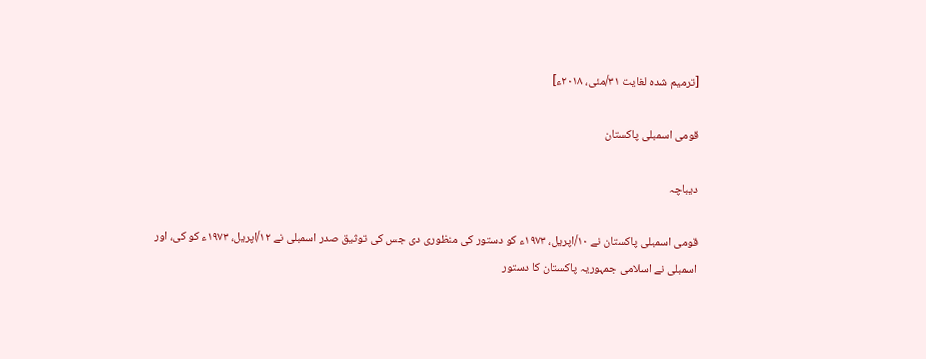[ترمیم شدہ لغایت ۳۱‌/مئی، ۲۰۱۸ء]

قومی اسمبلی پاکستان

دیباچہ

قومی اسمبلی پاکستان نے ۱۰/اپریل، ۱۹۷۳ء کو دستور کی منظوری دی جس کی توثیق صدر اسمبلی نے ۱۲/اپریل، ۱۹۷۳ء کو کی، اور اسمبلی نے اسلامی جمہوریہ پاکستان کا دستور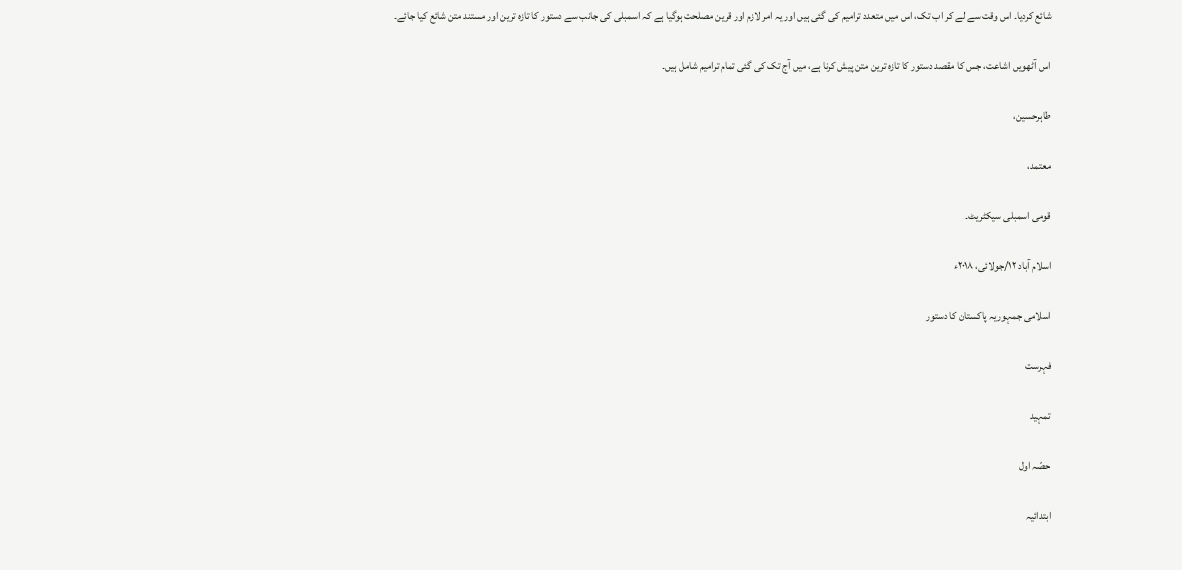شائع کردیا۔ اس وقت سے لے کر اب تک، اس میں متعدد ترامیم کی گئی ہیں اور یہ امر لازم اور قرین مصلحت ہوگیا ہے کہ اسمبلی کی جانب سے دستور کا تازہ ترین اور مستند متن شائع کیا جائے۔

اس آٹھویں اشاعت، جس کا مقصد دستور کا تازہ ترین متن پیش کرنا ہے، میں آج تک کی گئی تمام ترامیم شامل ہیں۔

طاہرحسین،

معتمد،

قومی اسمبلی سیکٹریٹ۔

اسلام آباد ۱۲/جولائی، ۲۰۱۸ء

اسلامی جمہوریہ پاکستان کا دستور

فہرست

تمہید

حصّہ اول

ابتدائیہ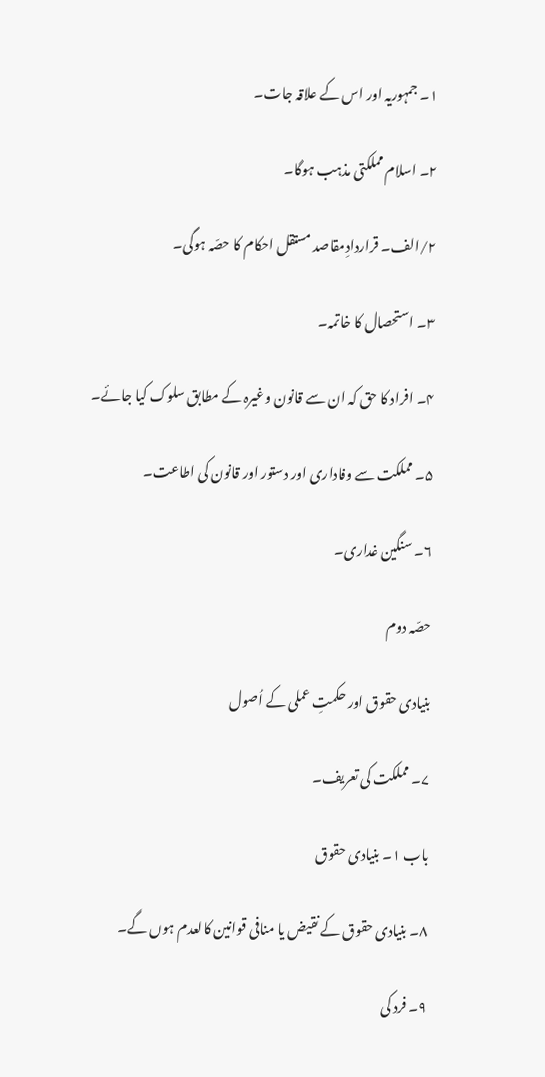۱۔ جمہوریہ اور اس کے علاقہ جات۔

۲۔ اسلام مملکتی مذہب ہوگا۔

۲/الف۔ قراردادِمقاصد مستقل احکام کا حصّہ ہوگی۔

۳۔ استحصال کا خاتمہ۔

۴۔ افراد کا حق کہ ان سے قانون وغیرہ کے مطابق سلوک کیا جائے۔

۵۔ مملکت سے وفاداری اور دستور اور قانون کی اطاعت۔

۶۔ سنگین غداری۔

حصّہ دوم

بنیادی حقوق اور حکمتِ عملی کے اُصول

۷۔ مملکت کی تعریف۔

باب ۱۔ بنیادی حقوق

۸۔ بنیادی حقوق کے نقیض یا منافی قوانین کالعدم ہوں گے۔

۹۔ فرد کی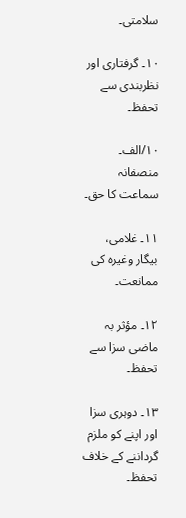سلامتی۔

۱۰۔ گرفتاری اور نظربندی سے تحفظ۔

۱۰/الف۔ منصفانہ سماعت کا حق۔

۱۱۔ غلامی، بیگار وغیرہ کی ممانعت۔

۱۲۔ مؤثر بہ ماضی سزا سے تحفظ۔

۱۳۔ دوہری سزا اور اپنے کو ملزم گرداننے کے خلاف تحفظ۔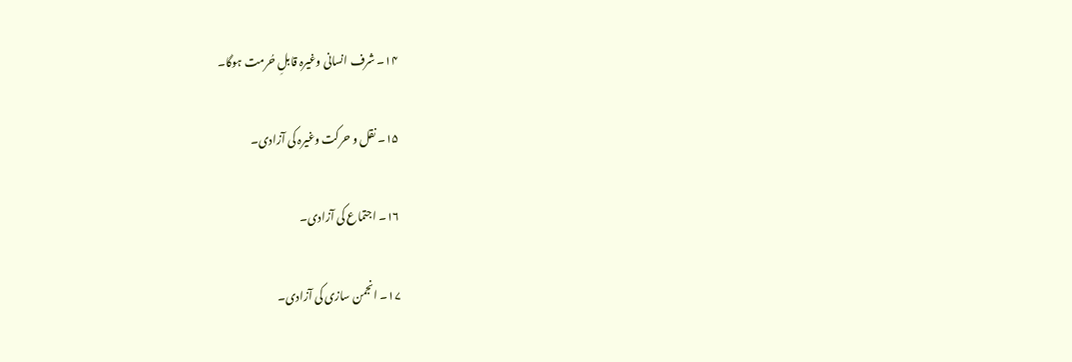۱۴۔ شرف انسانی وغیرہ قابلِ حُرمت ہوگا۔

۱۵۔ نقل و حرکت وغیرہ کی آزادی۔

۱۶۔ اجتماع کی آزادی۔

۱۷۔ انجمن سازی کی آزادی۔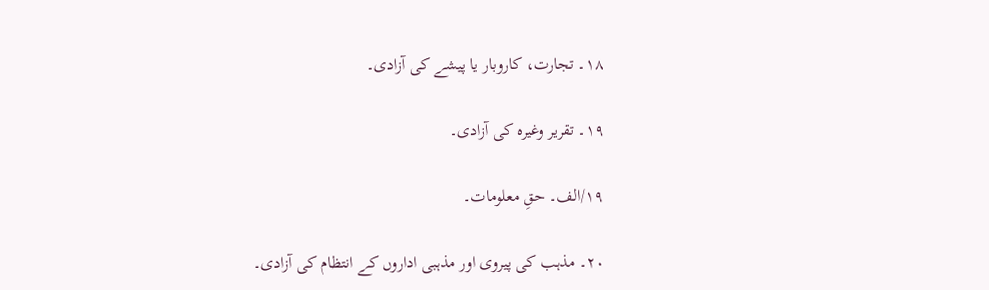۱۸۔ تجارت، کاروبار یا پیشے کی آزادی۔

۱۹۔ تقریر وغیرہ کی آزادی۔

۱۹/الف۔ حقِ معلومات۔

۲۰۔ مذہب کی پیروی اور مذہبی اداروں کے انتظام کی آزادی۔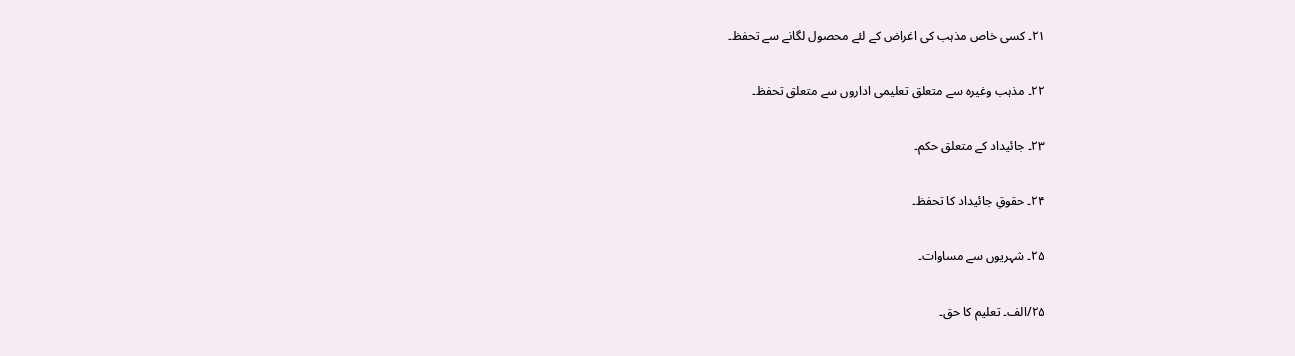۲۱۔ کسی خاص مذہب کی اغراض کے لئے محصول لگانے سے تحفظ۔

۲۲۔ مذہب وغیرہ سے متعلق تعلیمی اداروں سے متعلق تحفظ۔

۲۳۔ جائیداد کے متعلق حکم۔

۲۴۔ حقوقِ جائیداد کا تحفظ۔

۲۵۔ شہریوں سے مساوات۔

۲۵/الف۔ تعلیم کا حق۔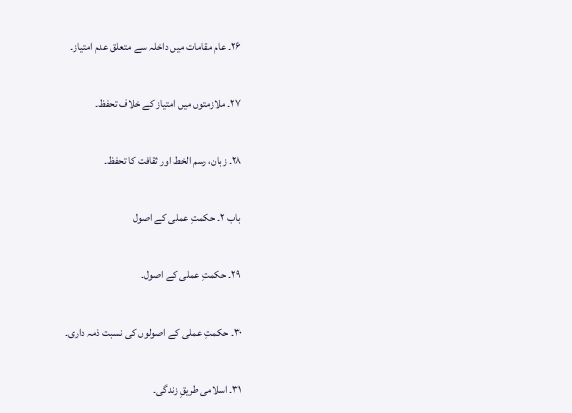۲۶۔ عام مقامات میں داخلہ سے متعلق عدم امتیاز۔

۲۷۔ ملازمتوں میں امتیاز کے خلاف تحفظ۔

۲۸۔ زبان، رسم الخط اور ثقافت کا تحفظ۔

باب ۲۔ حکمتِ عملی کے اصول

۲۹۔ حکمتِ عملی کے اصول۔

۳۰۔ حکمتِ عملی کے اصولوں کی نسبت ذمہ داری۔

۳۱۔ اسلامی طریقِ زندگی۔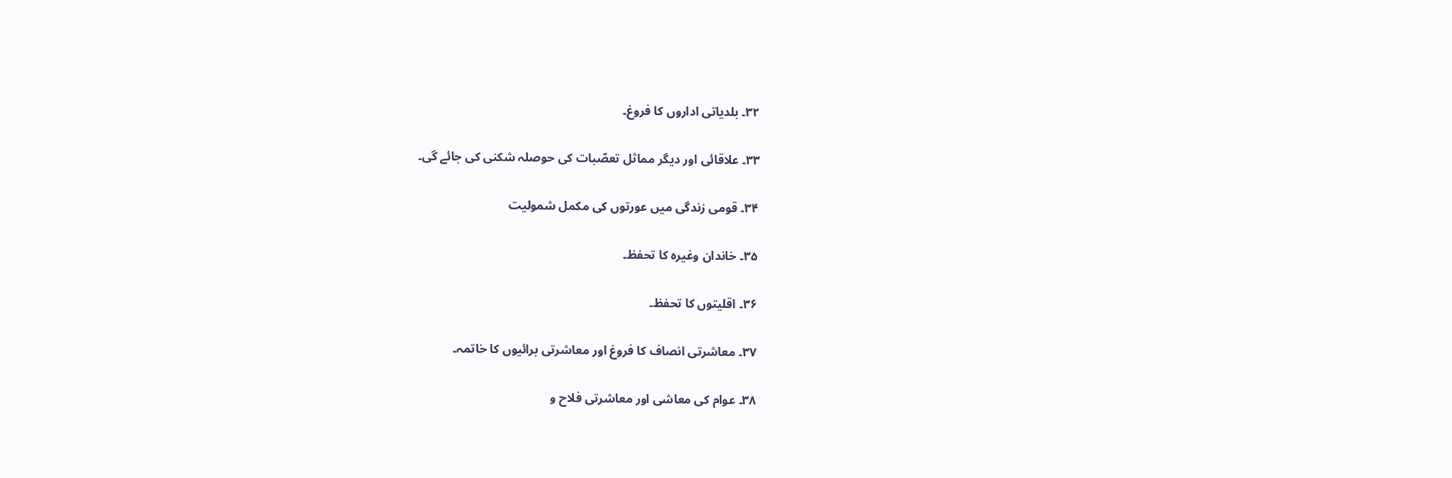۳۲۔ بلدیاتی اداروں کا فروغ۔

۳۳۔ علاقائی اور دیگر مماثل تعصّبات کی حوصلہ شکنی کی جائے گی۔

۳۴۔ قومی زندگی میں عورتوں کی مکمل شمولیت

۳۵۔ خاندان وغیرہ کا تحفظ۔

۳۶۔ اقلیتوں کا تحفظ۔

۳۷۔ معاشرتی انصاف کا فروغ اور معاشرتی برائیوں کا خاتمہ۔

۳۸۔ عوام کی معاشی اور معاشرتی فلاح و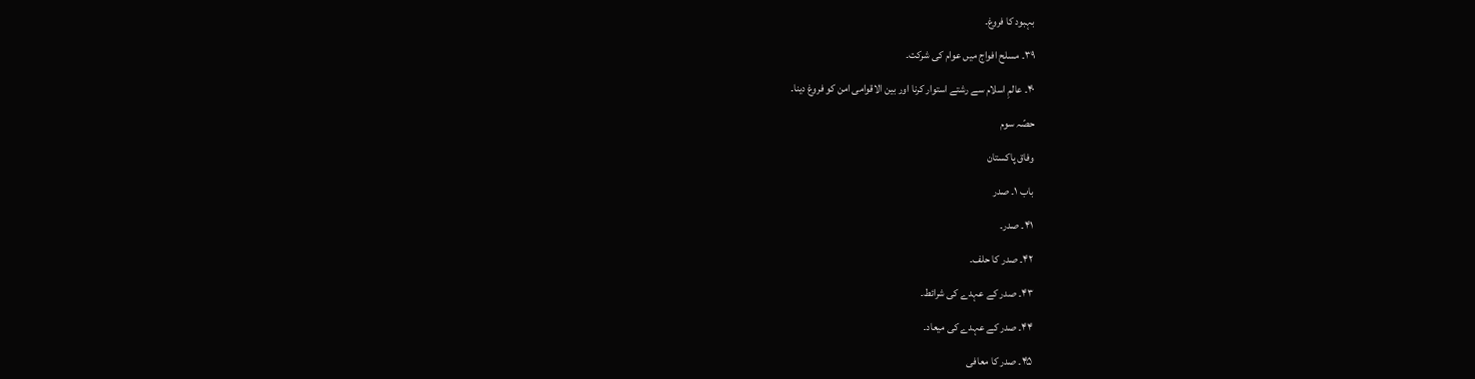بہبود کا فروغ۔

۳۹۔ مسلح افواج میں عوام کی شرکت۔

۴۰۔ عالمِ اسلام سے رشتے استوار کرنا اور بین الاقوامی امن کو فروغ دینا۔

حصّہ سوم

وفاق پاکستان

باب ۱۔ صدر

۴۱۔ صدر۔

۴۲۔ صدر کا حلف۔

۴۳۔ صدر کے عہدے کی شرائط۔

۴۴۔ صدر کے عہدے کی میعاد۔

۴۵۔ صدر کا معافی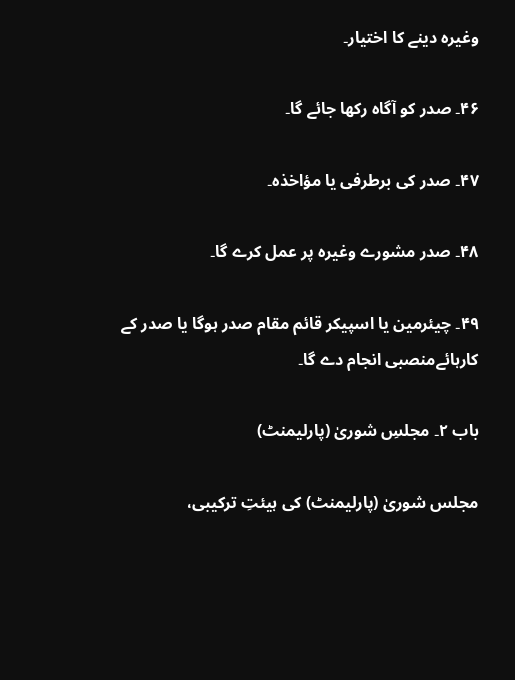وغیرہ دینے کا اختیار۔

۴۶۔ صدر کو آگاہ رکھا جائے گا۔

۴۷۔ صدر کی برطرفی یا مؤاخذہ۔

۴۸۔ صدر مشورے وغیرہ پر عمل کرے گا۔

۴۹۔ چیئرمین یا اسپیکر قائم مقام صدر ہوگا یا صدر کے کارہائےمنصبی انجام دے گا۔

باب ۲۔ مجلسِ شوریٰ (پارلیمنٹ)

مجلس شوریٰ (پارلیمنٹ) کی ہیئتِ ترکیبی،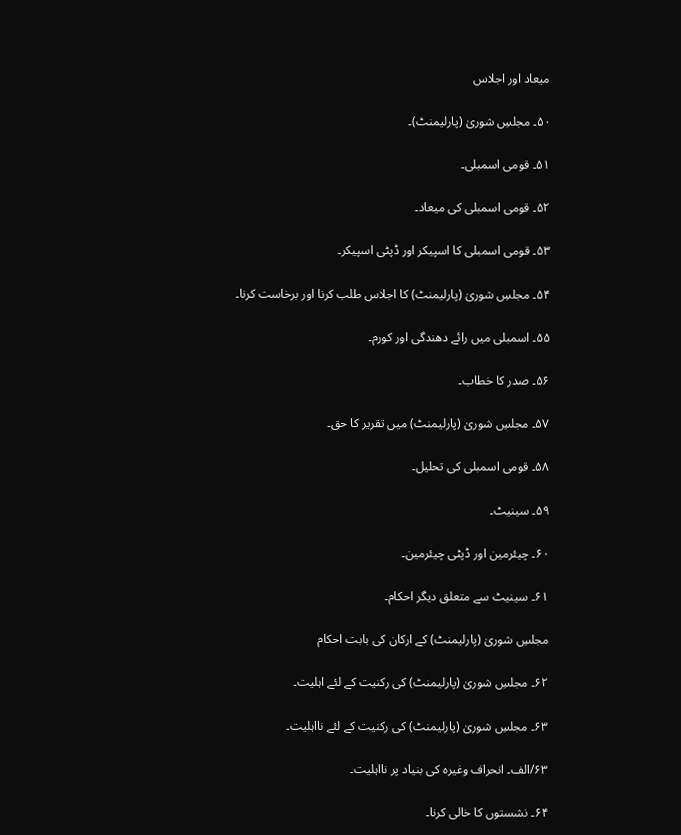میعاد اور اجلاس

۵۰۔ مجلسِ شوریٰ (پارلیمنٹ)۔

۵۱۔ قومی اسمبلی۔

۵۲۔ قومی اسمبلی کی میعاد۔

۵۳۔ قومی اسمبلی کا اسپیکر اور ڈپٹی اسپیکر۔

۵۴۔ مجلسِ شوریٰ (پارلیمنٹ) کا اجلاس طلب کرنا اور برخاست کرنا۔

۵۵۔ اسمبلی میں رائے دھندگی اور کورم۔

۵۶۔ صدر کا خطاب۔

۵۷۔ مجلسِ شوریٰ (پارلیمنٹ) میں تقریر کا حق۔

۵۸۔ قومی اسمبلی کی تحلیل۔

۵۹۔ سینیٹ۔

۶۰۔ چیئرمین اور ڈپٹی چیئرمین۔

۶۱۔ سینیٹ سے متعلق دیگر احکام۔

مجلسِ شوریٰ (پارلیمنٹ) کے ارکان کی بابت احکام

۶۲۔ مجلسِ شوریٰ (پارلیمنٹ) کی رکنیت کے لئے اہلیت۔

۶۳۔ مجلسِ شوریٰ (پارلیمنٹ) کی رکنیت کے لئے نااہلیت۔

۶۳/الف۔ انحراف وغیرہ کی بنیاد پر نااہلیت۔

۶۴۔ نشستوں کا خالی کرنا۔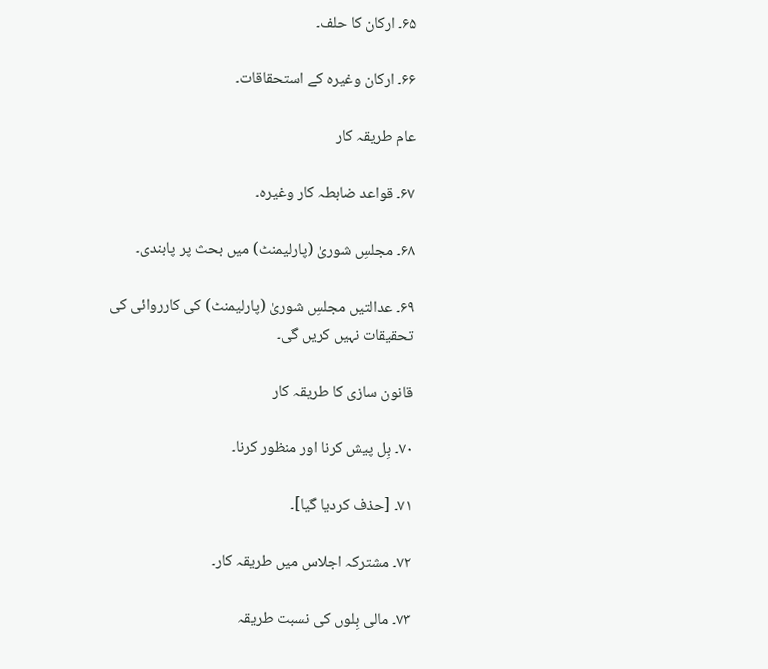۶۵۔ ارکان کا حلف۔

۶۶۔ ارکان وغیرہ کے استحقاقات۔

عام طریقہ کار

۶۷۔ قواعد ضابطہ کار وغیرہ۔

۶۸۔ مجلسِ شوریٰ (پارلیمنٹ) میں بحث پر پابندی۔

۶۹۔ عدالتیں مجلسِ شوریٰ (پارلیمنٹ) کی کارروائی کی تحقیقات نہیں کریں گی۔

قانون سازی کا طریقہ کار

۷۰۔ بِل پیش کرنا اور منظور کرنا۔

۷۱۔ [حذف کردیا گیا]۔

۷۲۔ مشترکہ اجلاس میں طریقہ کار۔

۷۳۔ مالی بِلوں کی نسبت طریقہ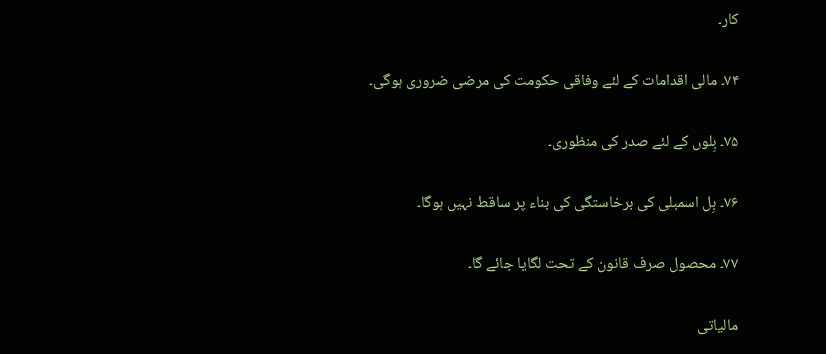کار۔

۷۴۔ مالی اقدامات کے لئے وفاقی حکومت کی مرضی ضروری ہوگی۔

۷۵۔ بِلوں کے لئے صدر کی منظوری۔

۷۶۔ بِل اسمبلی کی برخاستگی کی بناء پر ساقط نہیں ہوگا۔

۷۷۔ محصول صرف قانون کے تحت لگایا جائے گا۔

مالیاتی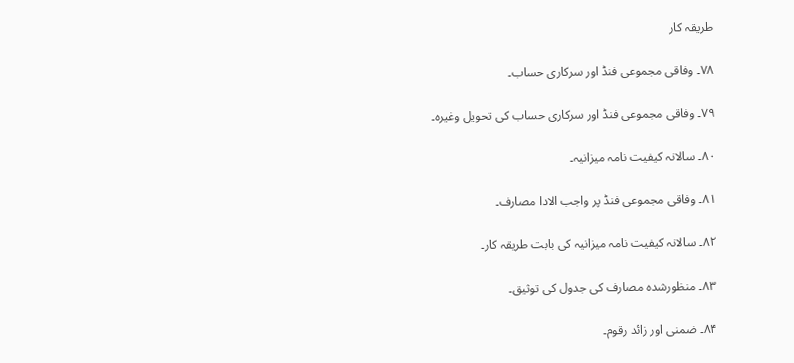طریقہ کار

۷۸۔ وفاقی مجموعی فنڈ اور سرکاری حساب۔

۷۹۔ وفاقی مجموعی فنڈ اور سرکاری حساب کی تحویل وغیرہ۔

۸۰۔ سالانہ کیفیت نامہ میزانیہ۔

۸۱۔ وفاقی مجموعی فنڈ پر واجب الادا مصارف۔

۸۲۔ سالانہ کیفیت نامہ میزانیہ کی بابت طریقہ کار۔

۸۳۔ منظورشدہ مصارف کی جدول کی توثیق۔

۸۴۔ ضمنی اور زائد رقوم۔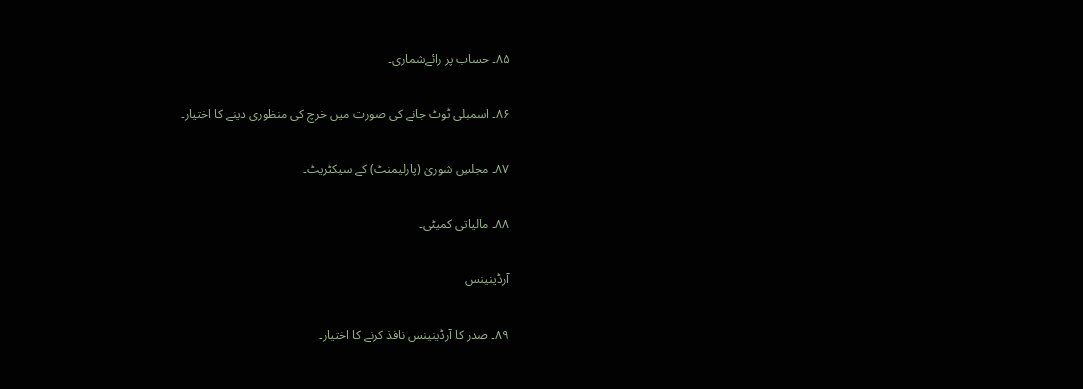۸۵۔ حساب پر رائےشماری۔

۸۶۔ اسمبلی ٹوٹ جانے کی صورت میں خرچ کی منظوری دینے کا اختیار۔

۸۷۔ مجلسِ شوریٰ (پارلیمنٹ) کے سیکٹریٹ۔

۸۸۔ مالیاتی کمیٹی۔

آرڈینینس

۸۹۔ صدر کا آرڈینینس نافذ کرنے کا اختیار۔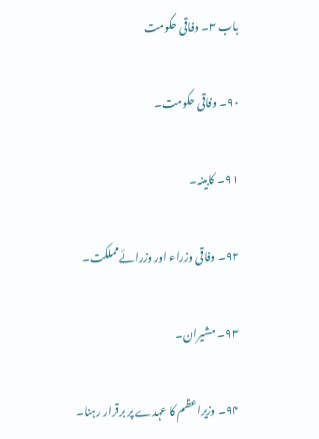باب ۳۔ وفاقی حکومت

۹۰۔ وفاقی حکومت۔

۹۱۔ کابینہ۔

۹۲۔ وفاقی وزراء اور وزرائےمملکت۔

۹۳۔ مشیران۔

۹۴۔ وزیراعظم کا عہدے پر برقرار رہنا۔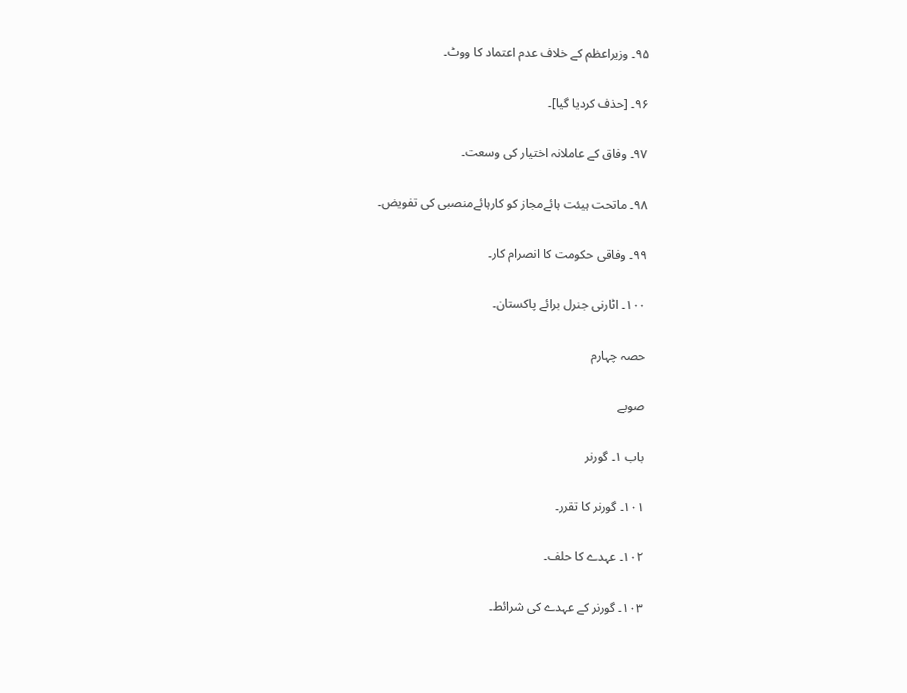۹۵۔ وزیراعظم کے خلاف عدم اعتماد کا ووٹ۔

۹۶۔ [حذف کردیا گیا]۔

۹۷۔ وفاق کے عاملانہ اختیار کی وسعت۔

۹۸۔ ماتحت ہیئت ہائےمجاز کو کارہائےمنصبی کی تفویض۔

۹۹۔ وفاقی حکومت کا انصرام کار۔

۱۰۰۔ اٹارنی جنرل برائے پاکستان۔

حصہ چہارم

صوبے

باب ۱۔ گورنر

۱۰۱۔ گورنر کا تقرر۔

۱۰۲۔ عہدے کا حلف۔

۱۰۳۔ گورنر کے عہدے کی شرائط۔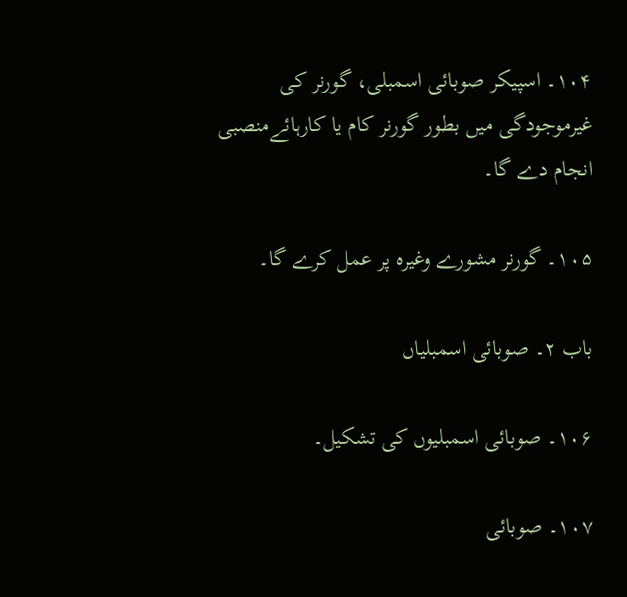۱۰۴۔ اسپیکر صوبائی اسمبلی، گورنر کی غیرموجودگی میں بطور گورنر کام یا کارہائےمنصبی انجام دے گا۔

۱۰۵۔ گورنر مشورے وغیرہ پر عمل کرے گا۔

باب ۲۔ صوبائی اسمبلیاں

۱۰۶۔ صوبائی اسمبلیوں کی تشکیل۔

۱۰۷۔ صوبائی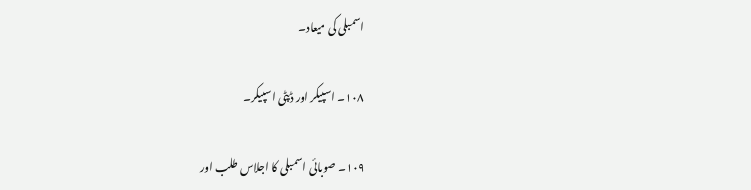اسمبلی کی میعاد۔

۱۰۸۔ اسپیکر اور ڈپٹی اسپیکر۔

۱۰۹۔ صوبائی اسمبلی کا اجلاس طلب اور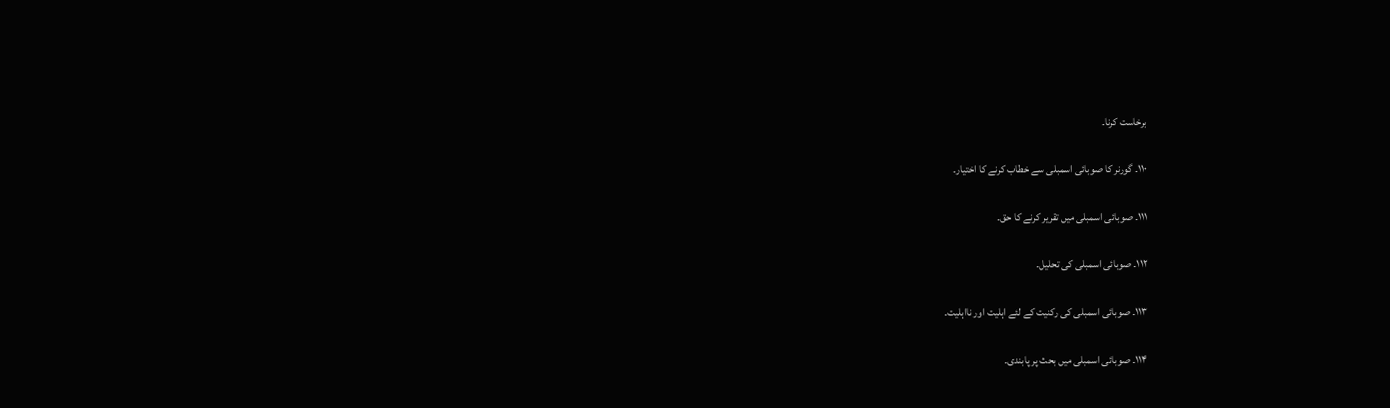برخاست کرنا۔

۱۱۰۔ گورنر کا صوبائی اسمبلی سے خطاب کرنے کا اختیار۔

۱۱۱۔ صوبائی اسمبلی میں تقریر کرنے کا حق۔

۱۱۲۔ صوبائی اسمبلی کی تحلیل۔

۱۱۳۔ صوبائی اسمبلی کی رکنیت کے لئے اہلیت اور نااہلیت۔

۱۱۴۔ صوبائی اسمبلی میں بحث پر پابندی۔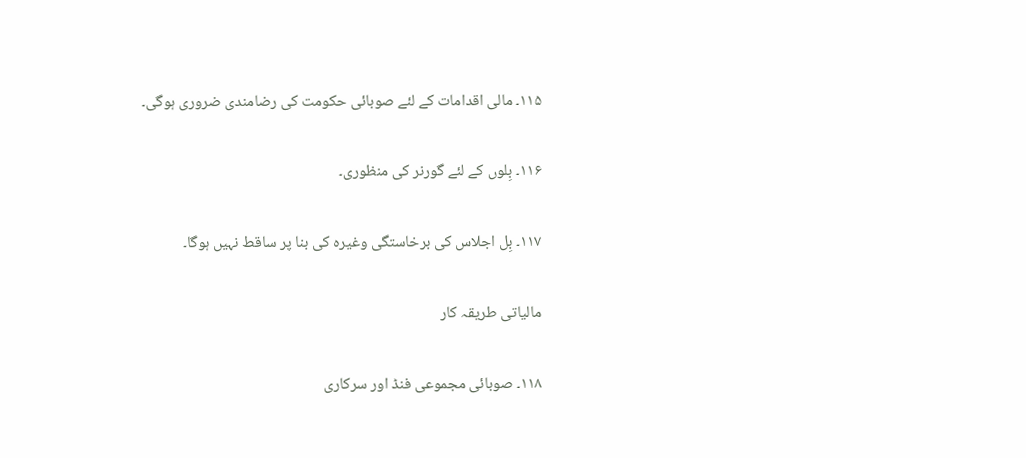۱۱۵۔ مالی اقدامات کے لئے صوبائی حکومت کی رضامندی ضروری ہوگی۔

۱۱۶۔ بِلوں کے لئے گورنر کی منظوری۔

۱۱۷۔ بِل اجلاس کی برخاستگی وغیرہ کی بنا پر ساقط نہیں ہوگا۔

مالیاتی طریقہ کار

۱۱۸۔ صوبائی مجموعی فنڈ اور سرکاری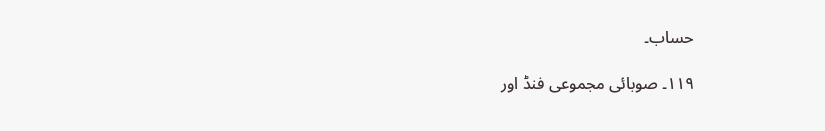حساب۔

۱۱۹۔ صوبائی مجموعی فنڈ اور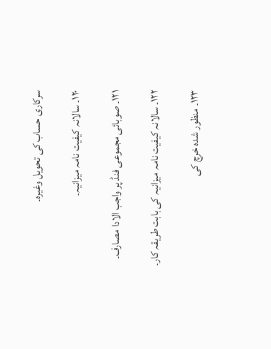سرکاری حساب کی تحویل وغیرہ۔

۱۲۰۔ سالانہ کیفیت نامہ میزانیہ۔

۱۲۱۔ صوبائی مجموعی فنڈ پر واجب الادا مصارف۔

۱۲۲۔ سالانہ کیفیت نامہ میزانیہ کی بابت طریقہ کار۔

۱۲۳۔ منظور شدہ خرچ کی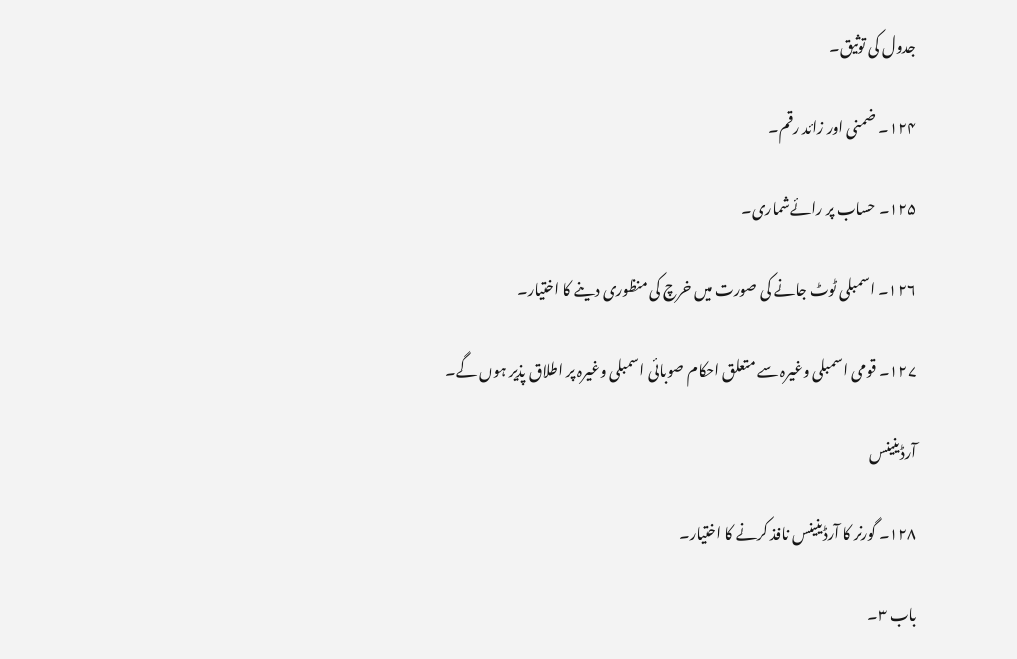جدول کی توثیق۔

۱۲۴۔ ضمنی اور زائد رقم۔

۱۲۵۔ حساب پر رائےشماری۔

۱۲۶۔ اسمبلی ٹوٹ جانے کی صورت میں خرچ کی منظوری دینے کا اختیار۔

۱۲۷۔ قومی اسمبلی وغیرہ سے متعلق احکام صوبائی اسمبلی وغیرہ پر اطلاق پذیر ہوں گے۔

آرڈینینس

۱۲۸۔ گورنر کا آرڈینینس نافذ کرنے کا اختیار۔

باب ۳۔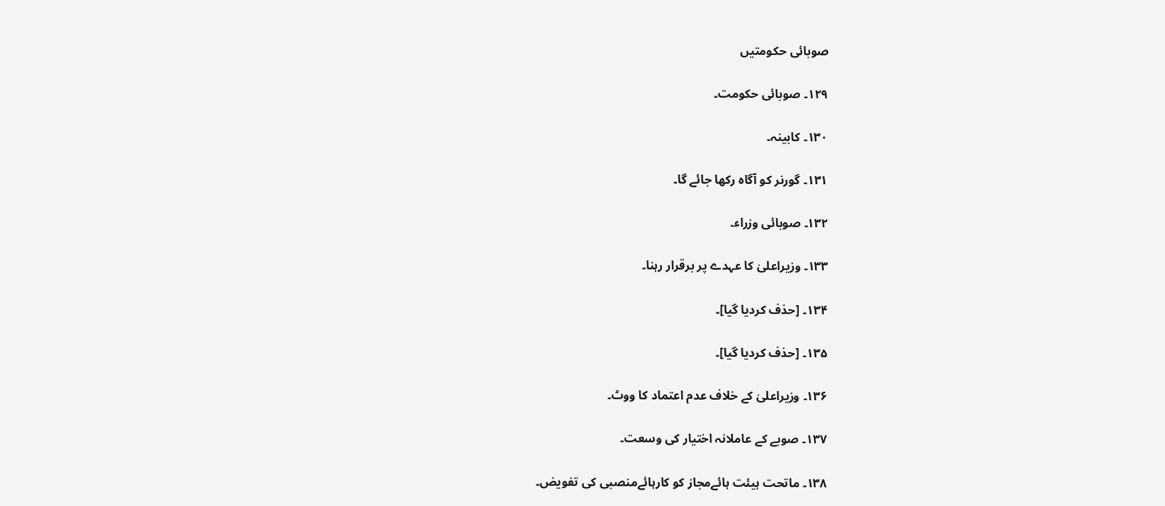صوبائی حکومتیں

۱۲۹۔ صوبائی حکومت۔

۱۳۰۔ کابینہ۔

۱۳۱۔ گورنر کو آگاہ رکھا جائے گا۔

۱۳۲۔ صوبائی وزراء۔

۱۳۳۔ وزیراعلیٰ کا عہدے پر برقرار رہنا۔

۱۳۴۔ [حذف کردیا گیا]۔

۱۳۵۔ [حذف کردیا گیا]۔

۱۳۶۔ وزیراعلیٰ کے خلاف عدم اعتماد کا ووٹ۔

۱۳۷۔ صوبے کے عاملانہ اختیار کی وسعت۔

۱۳۸۔ ماتحت ہیئت ہائےمجاز کو کارہائےمنصبی کی تفویض۔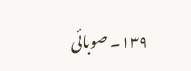۱۳۹۔ صوبائی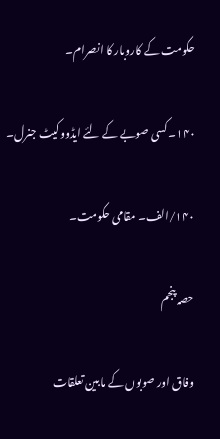حکومت کے کاروبار کا انصرام۔

۱۴۰۔ کسی صوبے کے لئے ایڈووکیٹ جنرل۔

۱۴۰/الف۔ مقامی حکومت۔

حصہ پنجم

وفاق اور صوبوں کے مابین تعلقات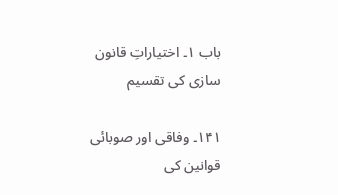باب ۱۔ اختیاراتِ قانون سازی کی تقسیم

۱۴۱۔ وفاقی اور صوبائی قوانین کی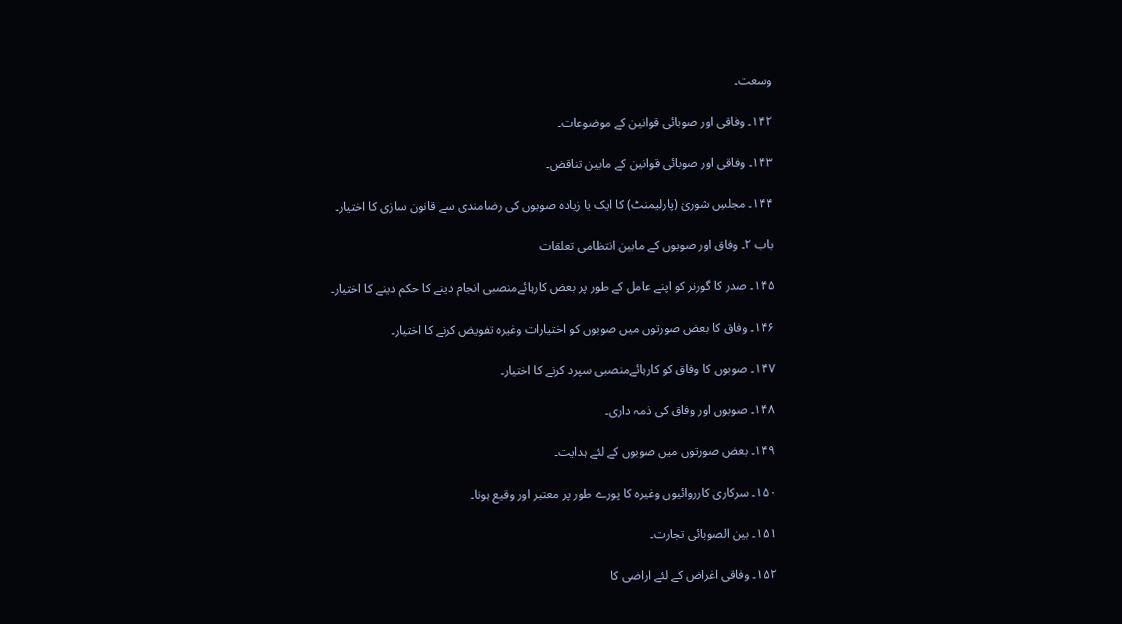وسعت۔

۱۴۲۔ وفاقی اور صوبائی قوانین کے موضوعات۔

۱۴۳۔ وفاقی اور صوبائی قوانین کے مابین تناقض۔

۱۴۴۔ مجلسِ شوریٰ (پارلیمنٹ) کا ایک یا زیادہ صوبوں کی رضامندی سے قانون سازی کا اختیار۔

باب ۲۔ وفاق اور صوبوں کے مابین انتظامی تعلقات

۱۴۵۔ صدر کا گورنر کو اپنے عامل کے طور پر بعض کارہائےمنصبی انجام دینے کا حکم دینے کا اختیار۔

۱۴۶۔ وفاق کا بعض صورتوں میں صوبوں کو اختیارات وغیرہ تفویض کرنے کا اختیار۔

۱۴۷۔ صوبوں کا وفاق کو کارہائےمنصبی سپرد کرنے کا اختیار۔

۱۴۸۔ صوبوں اور وفاق کی ذمہ داری۔

۱۴۹۔ بعض صورتوں میں صوبوں کے لئے ہدایت۔

۱۵۰۔ سرکاری کارروائیوں وغیرہ کا پورے طور پر معتبر اور وقیع ہونا۔

۱۵۱۔ بین الصوبائی تجارت۔

۱۵۲۔ وفاقی اغراض کے لئے اراضی کا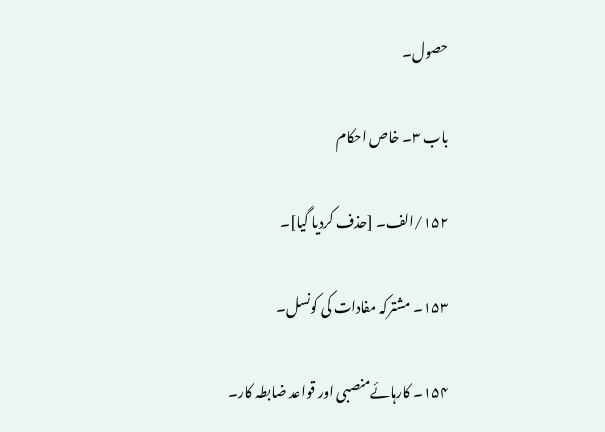حصول۔

باب ۳۔ خاص احکام

۱۵۲/الف۔ [حذف کردیا گیا]۔

۱۵۳۔ مشترکہ مفادات کی کونسل۔

۱۵۴۔ کارہائےمنصبی اور قواعد ضابطہ کار۔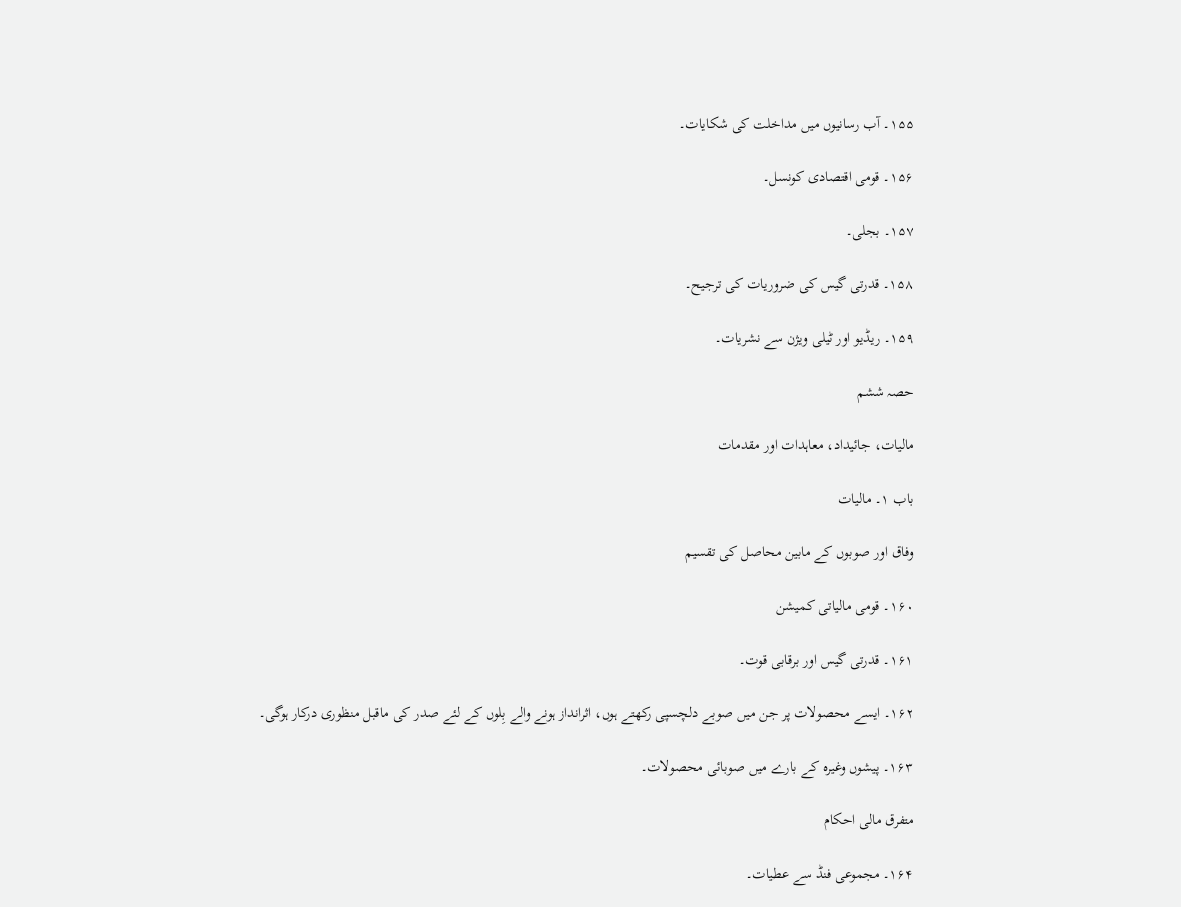۱۵۵۔ آب رسانیوں میں مداخلت کی شکایات۔

۱۵۶۔ قومی اقتصادی کونسل۔

۱۵۷۔ بجلی۔

۱۵۸۔ قدرتی گیس کی ضروریات کی ترجیح۔

۱۵۹۔ ریڈیو اور ٹیلی ویژن سے نشریات۔

حصہ ششم

مالیات، جائیداد، معاہدات اور مقدمات

باب ۱۔ مالیات

وفاق اور صوبوں کے مابین محاصل کی تقسیم

۱۶۰۔ قومی مالیاتی کمیشن

۱۶۱۔ قدرتی گیس اور برقابی قوت۔

۱۶۲۔ ایسے محصولات پر جن میں صوبے دلچسپی رکھتے ہوں، اثرانداز ہونے والے بِلوں کے لئے صدر کی ماقبل منظوری درکار ہوگی۔

۱۶۳۔ پیشوں وغیرہ کے بارے میں صوبائی محصولات۔

متفرق مالی احکام

۱۶۴۔ مجموعی فنڈ سے عطیات۔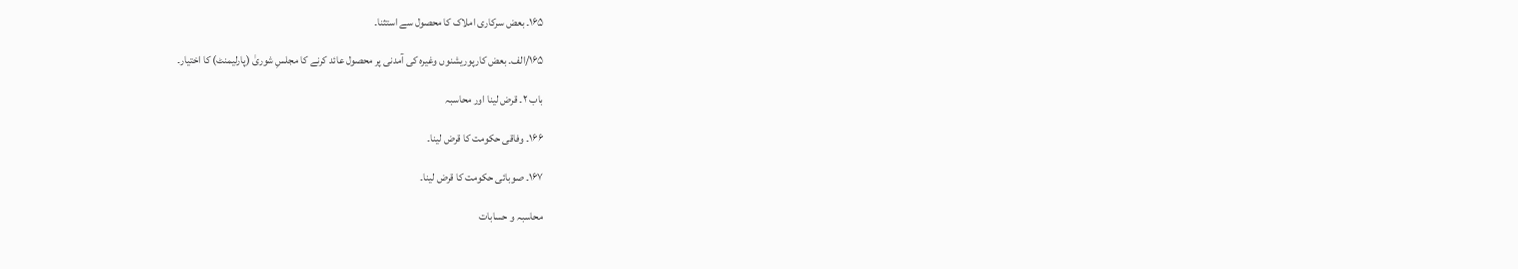۱۶۵۔ بعض سرکاری املاک کا محصول سے استثنا۔

۱۶۵/الف۔ بعض کارپوریشنوں وغیرہ کی آمدنی پر محصول عائد کرنے کا مجلسِ شوریٰ (پارلیمنٹ) کا اختیار۔

باب ۲۔ قرض لینا اور محاسبہ

۱۶۶۔ وفاقی حکومت کا قرض لینا۔

۱۶۷۔ صوبائی حکومت کا قرض لینا۔

محاسبہ و حسابات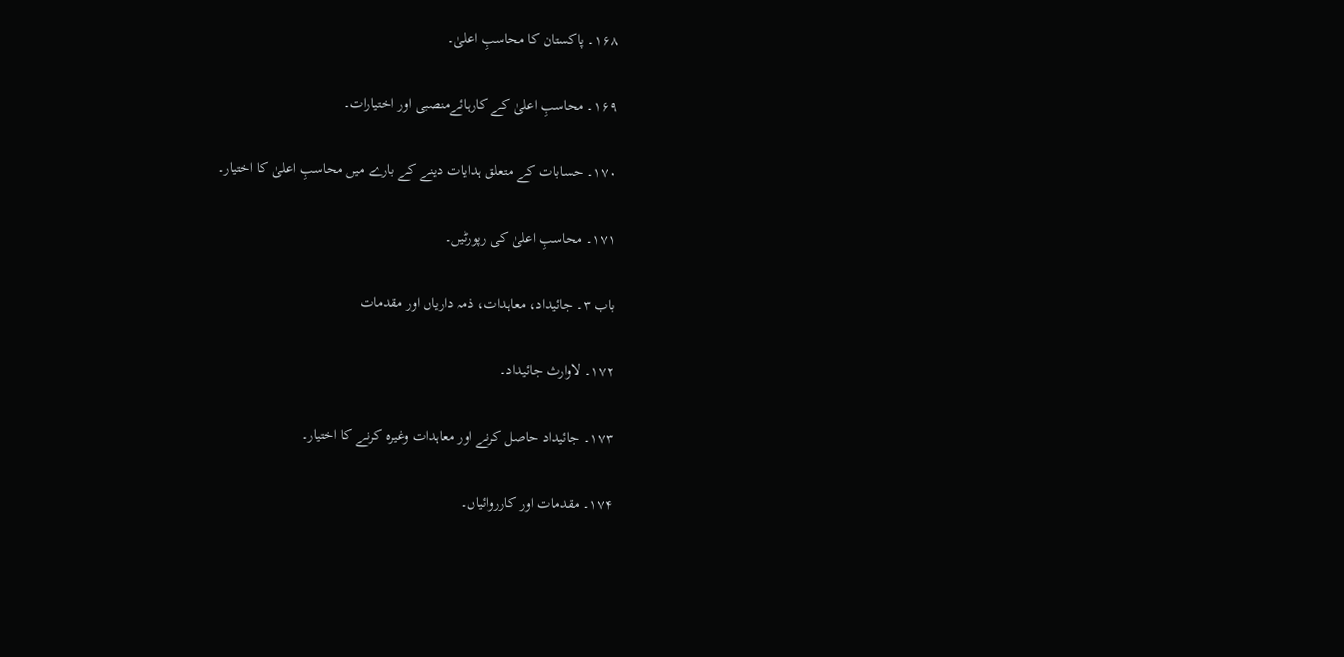۱۶۸۔ پاکستان کا محاسبِ اعلیٰ۔

۱۶۹۔ محاسبِ اعلیٰ کے کارہائےمنصبی اور اختیارات۔

۱۷۰۔ حسابات کے متعلق ہدایات دینے کے بارے میں محاسبِ اعلیٰ کا اختیار۔

۱۷۱۔ محاسبِ اعلیٰ کی رپورٹیں۔

باب ۳۔ جائیداد، معاہدات، ذمہ داریاں اور مقدمات

۱۷۲۔ لاوارث جائیداد۔

۱۷۳۔ جائیداد حاصل کرنے اور معاہدات وغیرہ کرنے کا اختیار۔

۱۷۴۔ مقدمات اور کارروائیاں۔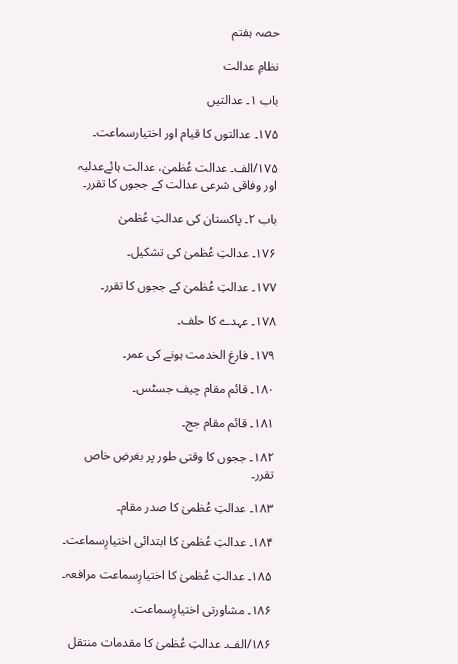حصہ ہفتم

نظامِ عدالت

باب ۱۔ عدالتیں

۱۷۵۔ عدالتوں کا قیام اور اختیارسماعت۔

۱۷۵/الف۔ عدالت عُظمیٰ، عدالت ہائےعدلیہ اور وفاقی شرعی عدالت کے ججوں کا تقرر۔

باب ۲۔ پاکستان کی عدالتِ عُظمیٰ

۱۷۶۔ عدالتِ عُظمیٰ کی تشکیل۔

۱۷۷۔ عدالتِ عُظمیٰ کے ججوں کا تقرر۔

۱۷۸۔ عہدے کا حلف۔

۱۷۹۔ فارغ الخدمت ہونے کی عمر۔

۱۸۰۔ قائم مقام چیف جسٹس۔

۱۸۱۔ قائم مقام جج۔

۱۸۲۔ ججوں کا وقتی طور پر بغرضِ خاص تقرر۔

۱۸۳۔ عدالتِ عُظمیٰ کا صدر مقام۔

۱۸۴۔ عدالتِ عُظمیٰ کا ابتدائی اختیارِسماعت۔

۱۸۵۔ عدالتِ عُظمیٰ کا اختیارِسماعت مرافعہ۔

۱۸۶۔ مشاورتی اختیارِسماعت۔

۱۸۶/الف۔ عدالتِ عُظمیٰ کا مقدمات منتقل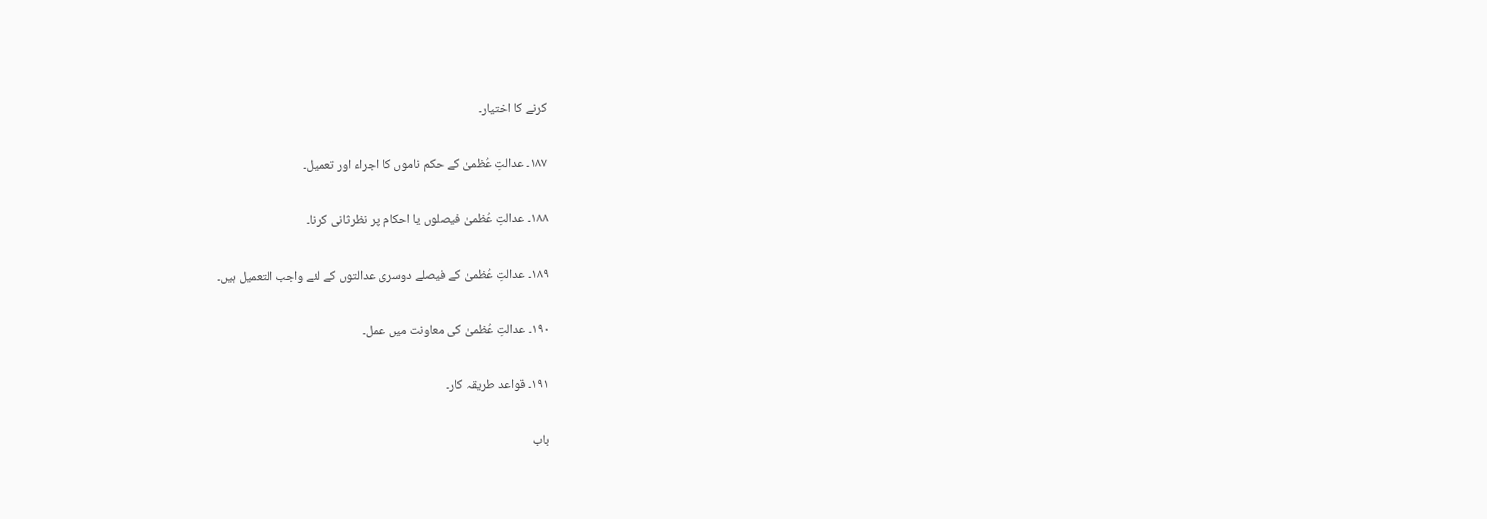کرنے کا اختیار۔

۱۸۷۔ عدالتِ عُظمیٰ کے حکم ناموں کا اجراء اور تعمیل۔

۱۸۸۔ عدالتِ عُظمیٰ فیصلوں یا احکام پر نظرثانی کرنا۔

۱۸۹۔ عدالتِ عُظمیٰ کے فیصلے دوسری عدالتوں کے لئے واجب التعمیل ہیں۔

۱۹۰۔ عدالتِ عُظمیٰ کی معاونت میں عمل۔

۱۹۱۔ قواعد طریقہ کار۔

باب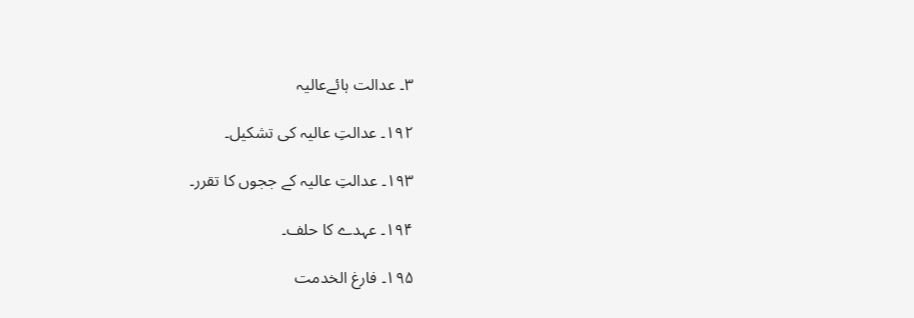۳۔ عدالت ہائےعالیہ

۱۹۲۔ عدالتِ عالیہ کی تشکیل۔

۱۹۳۔ عدالتِ عالیہ کے ججوں کا تقرر۔

۱۹۴۔ عہدے کا حلف۔

۱۹۵۔ فارغ الخدمت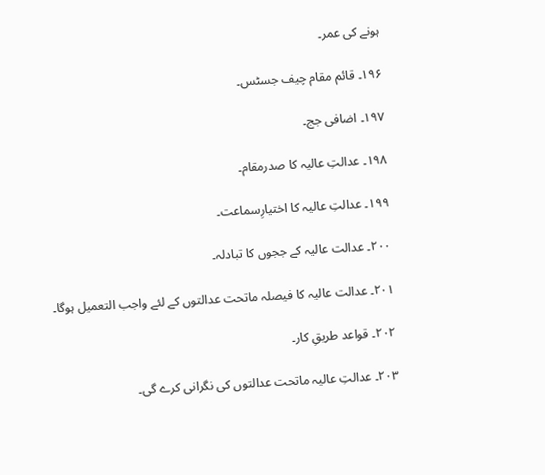ہونے کی عمر۔

۱۹۶۔ قائم مقام چیف جسٹس۔

۱۹۷۔ اضافی جج۔

۱۹۸۔ عدالتِ عالیہ کا صدرمقام۔

۱۹۹۔ عدالتِ عالیہ کا اختیارِسماعت۔

۲۰۰۔ عدالت عالیہ کے ججوں کا تبادلہ۔

۲۰۱۔ عدالت عالیہ کا فیصلہ ماتحت عدالتوں کے لئے واجب التعمیل ہوگا۔

۲۰۲۔ قواعد طریقِ کار۔

۲۰۳۔ عدالتِ عالیہ ماتحت عدالتوں کی نگرانی کرے گی۔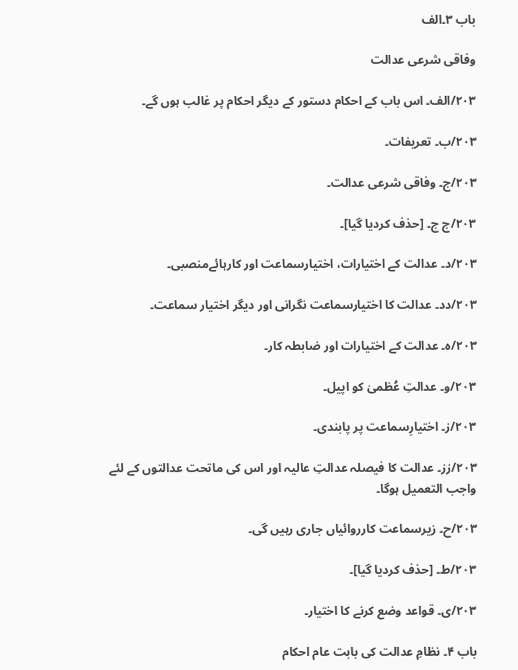باب ۳۔الف

وفاقی شرعی عدالت

۲۰۳/الف۔ اس باب کے احکام دستور کے دیگر احکام پر غالب ہوں گے۔

۲۰۳/ب۔ تعریفات۔

۲۰۳/ج۔ وفاقی شرعی عدالت۔

۲۰۳/ج ج۔ [حذف کردیا گیا]۔

۲۰۳/د۔ عدالت کے اختیارات، اختیارسماعت اور کارہائےمنصبی۔

۲۰۳/دد۔ عدالت کا اختیارسماعت نگرانی اور دیگر اختیار سماعت۔

۲۰۳/ہ۔ عدالت کے اختیارات اور ضابطہ کار۔

۲۰۳/و۔ عدالتِ عُظمیٰ کو اپیل۔

۲۰۳/ز۔ اختیارِسماعت پر پابندی۔

۲۰۳/زز۔ عدالت کا فیصلہ عدالتِ عالیہ اور اس کی ماتحت عدالتوں کے لئے واجب التعمیل ہوگا۔

۲۰۳/ح۔ زیرسماعت کارروائیاں جاری رہیں گی۔

۲۰۳/ط۔ [حذف کردیا گیا]۔

۲۰۳/ی۔ قواعد وضع کرنے کا اختیار۔

باب ۴۔ نظامِ عدالت کی بابت عام احکام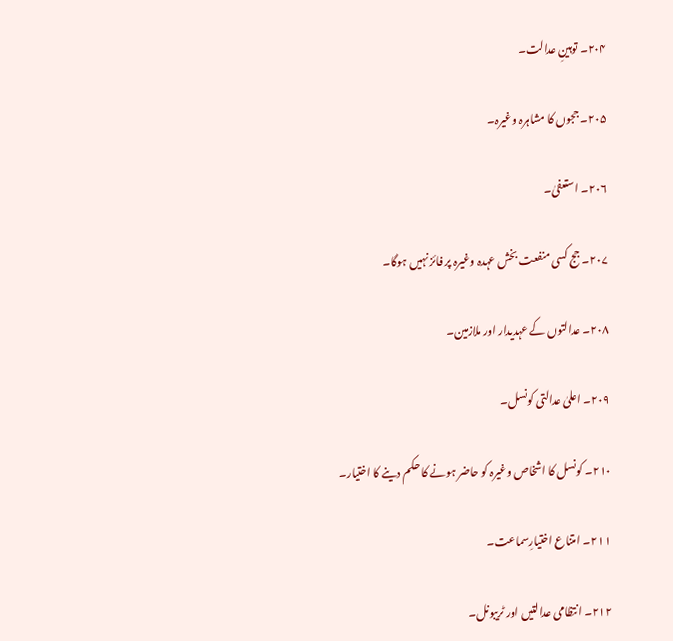۲۰۴۔ توہینِ عدالت۔

۲۰۵۔ ججوں کا مشاہرہ وغیرہ۔

۲۰۶۔ استعفیٰ۔

۲۰۷۔ جج کسی منفعت بخش عہدہ وغیرہ پر فائز نہیں ہوگا۔

۲۰۸۔ عدالتوں کے عہدیدار اور ملازمین۔

۲۰۹۔ اعلیٰ عدالتی کونسل۔

۲۱۰۔ کونسل کا اشخاص وغیرہ کو حاضر ہونے کا حکم دینے کا اختیار۔

۲۱۱۔ امتناع اختیارِسماعت۔

۲۱۲۔ انتظامی عدالتیں اور ٹریبونل۔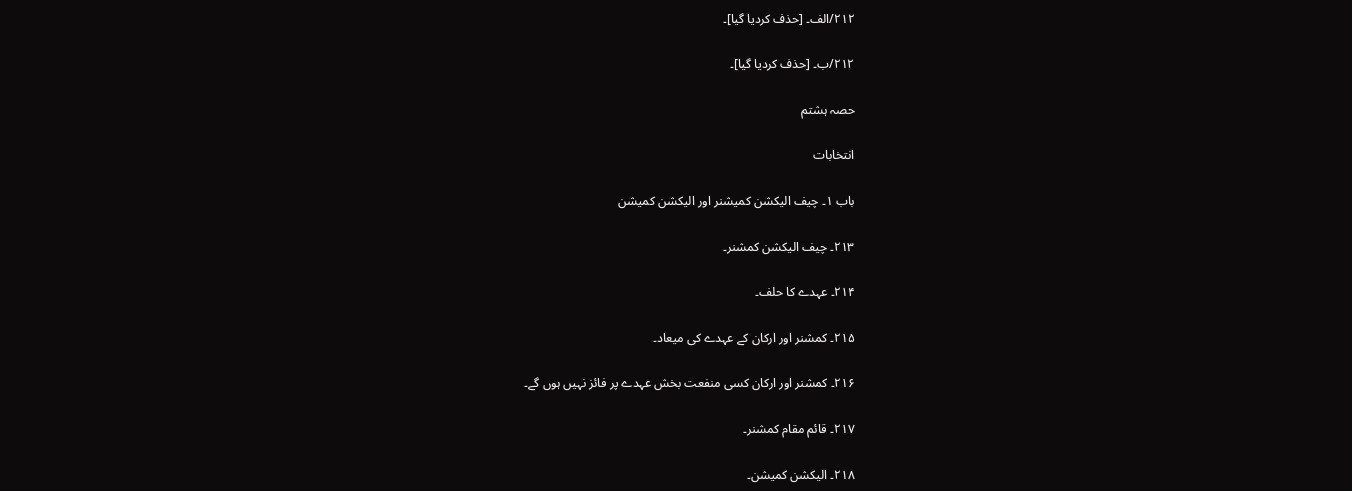۲۱۲/الف۔ [حذف کردیا گیا]۔

۲۱۲/ب۔ [حذف کردیا گیا]۔

حصہ ہشتم

انتخابات

باب ۱۔ چیف الیکشن کمیشنر اور الیکشن کمیشن

۲۱۳۔ چیف الیکشن کمشنر۔

۲۱۴۔ عہدے کا حلف۔

۲۱۵۔ کمشنر اور ارکان کے عہدے کی میعاد۔

۲۱۶۔ کمشنر اور ارکان کسی منفعت بخش عہدے پر فائز نہیں ہوں گے۔

۲۱۷۔ قائم مقام کمشنر۔

۲۱۸۔ الیکشن کمیشن۔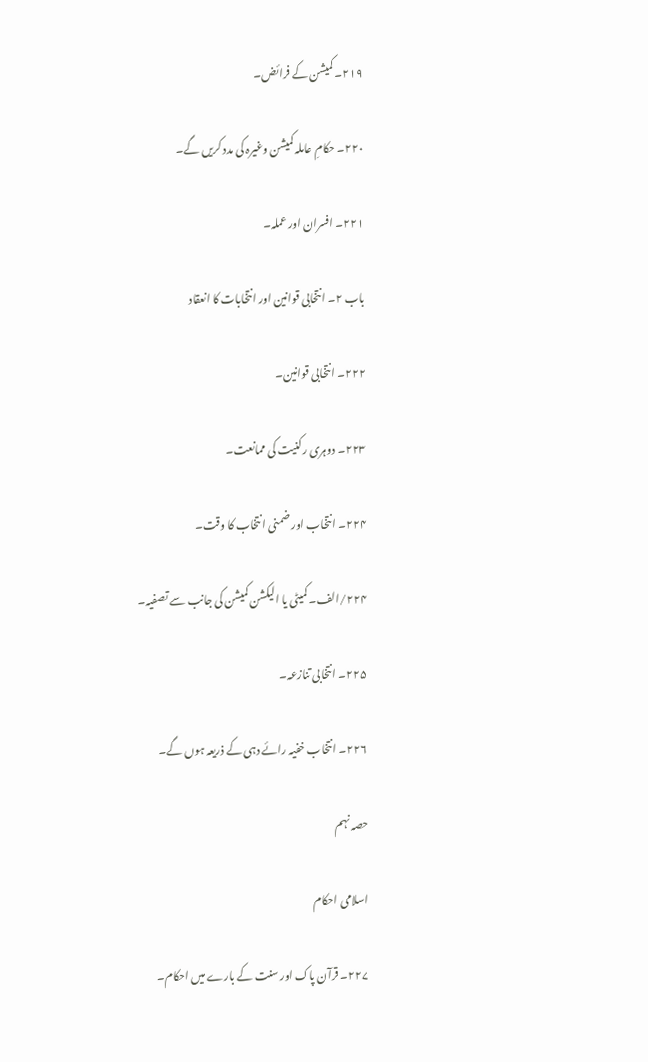۲۱۹۔ کمیشن کے فرائض۔

۲۲۰۔ حکامِ عاملہ کمیشن وغیرہ کی مدد کریں گے۔

۲۲۱۔ افسران اور عملہ۔

باب ۲۔ انتخابی قوانین اور انتخابات کا انعقاد

۲۲۲۔ انتخابی قوانین۔

۲۲۳۔ دوہری رکنیت کی ممانعت۔

۲۲۴۔ انتخاب اور ضمنی انتخاب کا وقت۔

۲۲۴/الف۔ کمیٹی یا الیکشن کمیشن کی جانب سے تصفیہ۔

۲۲۵۔ انتخابی تنازعہ۔

۲۲۶۔ انتخاب خفیہ رائے دہی کے ذریعہ ہوں گے۔

حصہ نہم

اسلامی احکام

۲۲۷۔ قرآن پاک اور سنت کے بارے میں احکام۔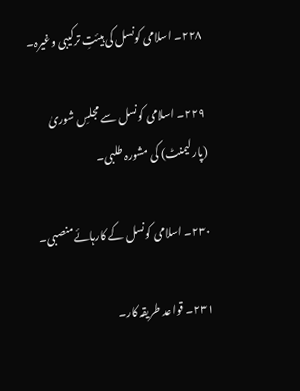۲۲۸۔ اسلامی کونسل کی ہیئتِ ترکیبی وغیرہ۔

۲۲۹۔ اسلامی کونسل سے مجلسِ شوریٰ (پارلیمنٹ) کی مشورہ طلبی۔

۲۳۰۔ اسلامی کونسل کے کارہائےمنصبی۔

۲۳۱۔ قواعد طریقہ کار۔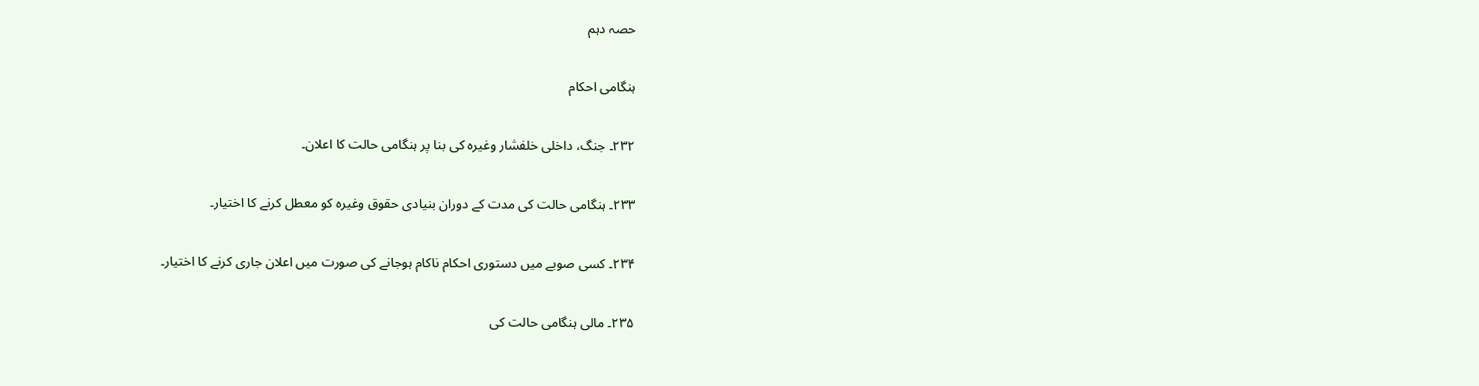حصہ دہم

ہنگامی احکام

۲۳۲۔ جنگ، داخلی خلفشار وغیرہ کی بنا پر ہنگامی حالت کا اعلان۔

۲۳۳۔ ہنگامی حالت کی مدت کے دوران بنیادی حقوق وغیرہ کو معطل کرنے کا اختیار۔

۲۳۴۔ کسی صوبے میں دستوری احکام ناکام ہوجانے کی صورت میں اعلان جاری کرنے کا اختیار۔

۲۳۵۔ مالی ہنگامی حالت کی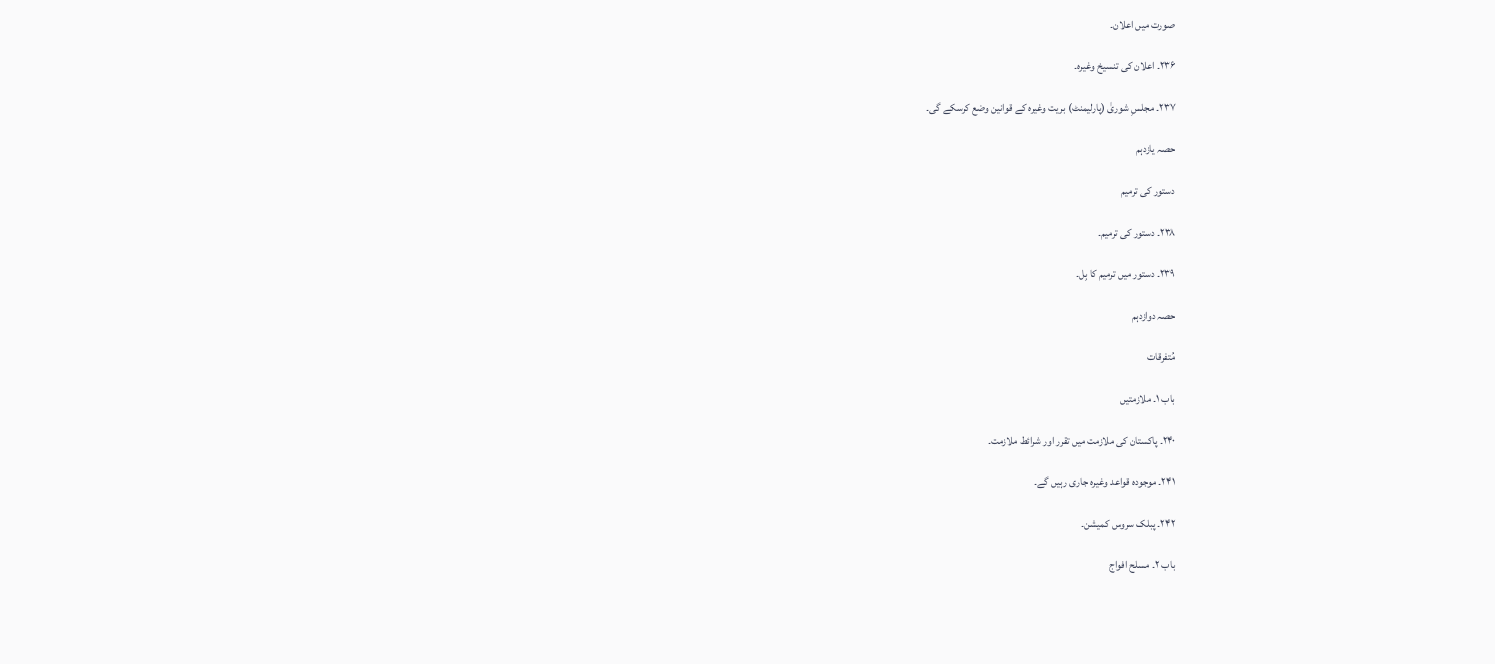صورت میں اعلان۔

۲۳۶۔ اعلان کی تنسیخ وغیرہ۔

۲۳۷۔ مجلسِ شوریٰ (پارلیمنٹ) بریت وغیرہ کے قوانین وضع کرسکے گی۔

حصہ یازدہم

دستور کی ترمیم

۲۳۸۔ دستور کی ترمیم۔

۲۳۹۔ دستور میں ترمیم کا بِل۔

حصہ دوازدہم

مُتفرقات

باب ۱۔ ملازمتیں

۲۴۰۔ پاکستان کی ملازمت میں تقرر اور شرائط ملازمت۔

۲۴۱۔ موجودہ قواعد وغیرہ جاری رہیں گے۔

۲۴۲۔ پبلک سروس کمیشن۔

باب ۲۔ مسلح افواج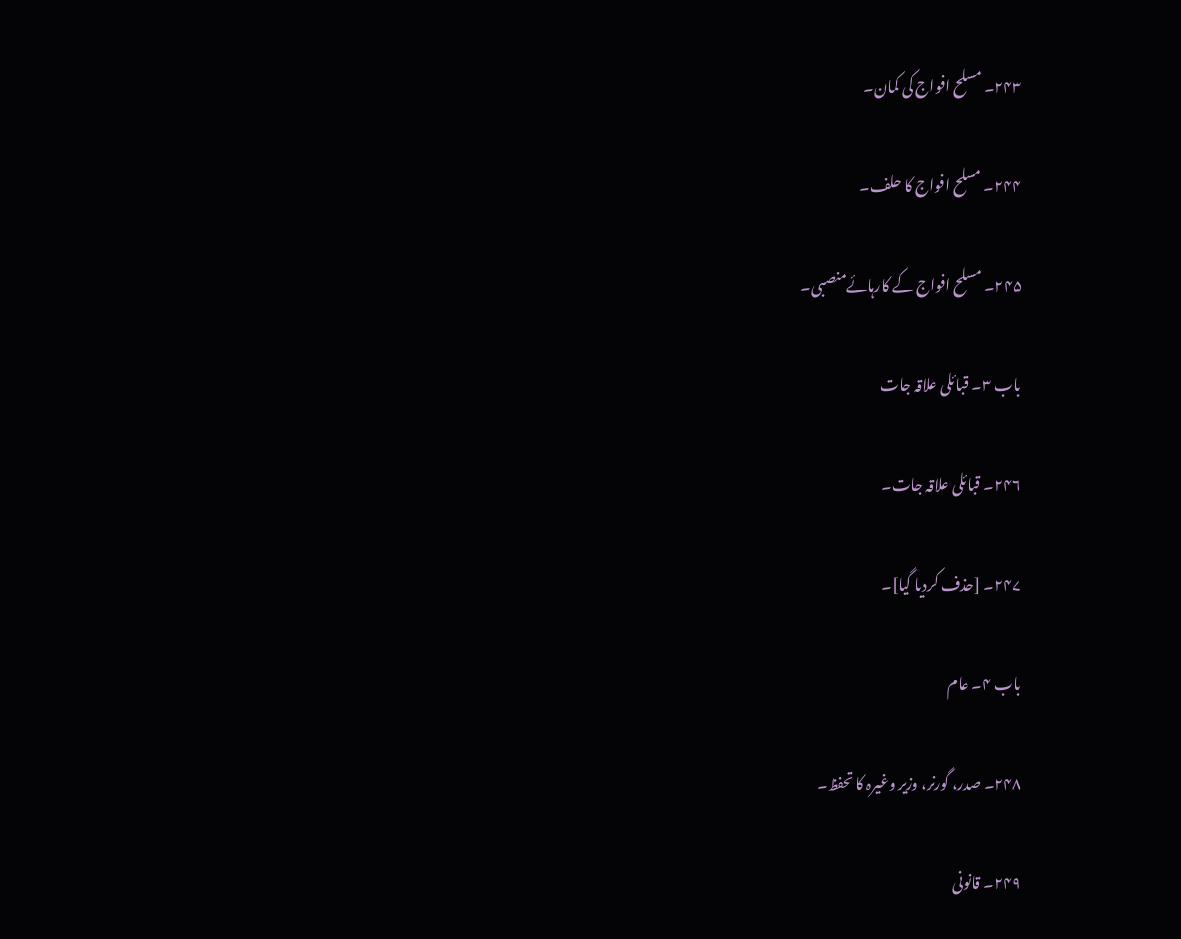۲۴۳۔ مسلح افواج کی کمان۔

۲۴۴۔ مسلح افواج کا حلف۔

۲۴۵۔ مسلح افواج کے کارہائےمنصبی۔

باب ۳۔ قبائلی علاقہ جات

۲۴۶۔ قبائلی علاقہ جات۔

۲۴۷۔ [حذف کردیا گیا]۔

باب ۴۔ عام

۲۴۸۔ صدر، گورنر، وزیر وغیرہ کا تحفظ۔

۲۴۹۔ قانونی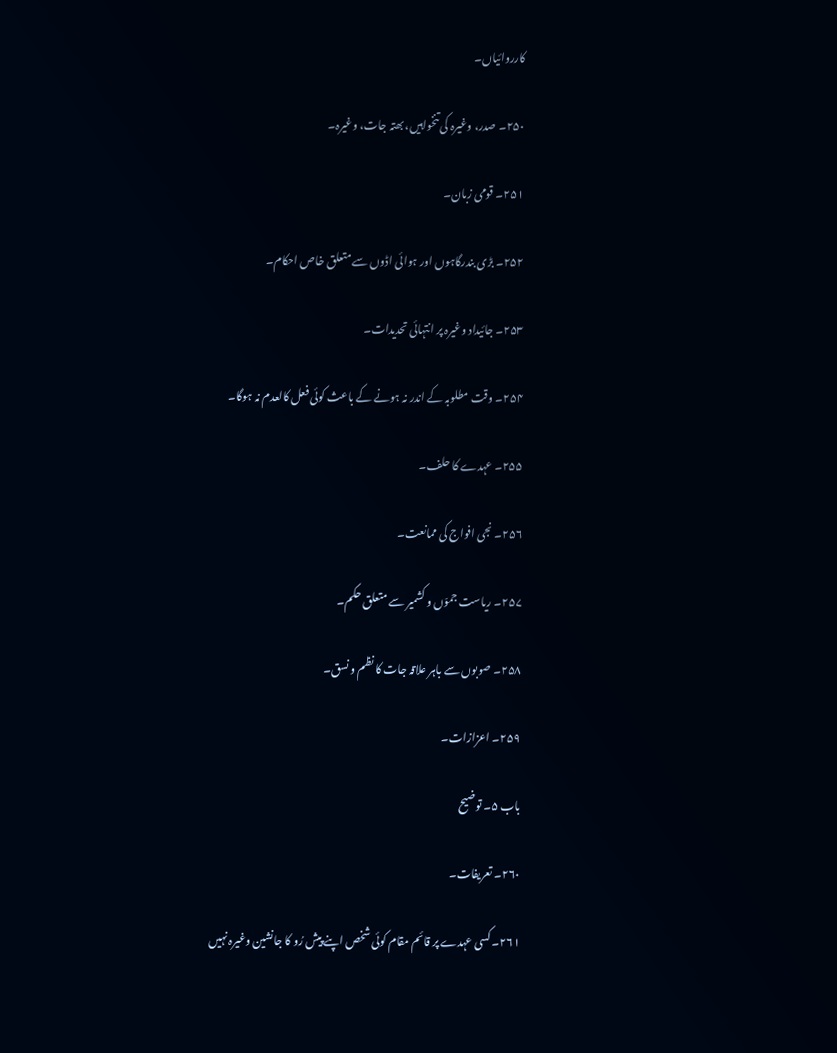کارروائیاں۔

۲۵۰۔ صدر، وغیرہ کی تنخواہیں، بھتہ جات، وغیرہ۔

۲۵۱۔ قومی زبان۔

۲۵۲۔ بڑی بندرگاہوں اور ہوائی اڈوں سے متعلق خاص احکام۔

۲۵۳۔ جائیداد وغیرہ پر انتہائی تحدیدات۔

۲۵۴۔ وقت مطلوبہ کے اندر نہ ہونے کے باعث کوئی فعل کالعدم نہ ہوگا۔

۲۵۵۔ عہدے کا حلف۔

۲۵۶۔ نجی افواج کی ممانعت۔

۲۵۷۔ ریاست جموّں و کشمیر سے متعلق حکم۔

۲۵۸۔ صوبوں سے باہر علاقہ جات کا نظم و نسق۔

۲۵۹۔ اعزازات۔

باب ۵۔ توضیح

۲۶۰۔ تعریفات۔

۲۶۱۔ کسی عہدے پر قائم مقام کوئی شخص اپنے پیش رُو کا جانشین وغیرہ نہیں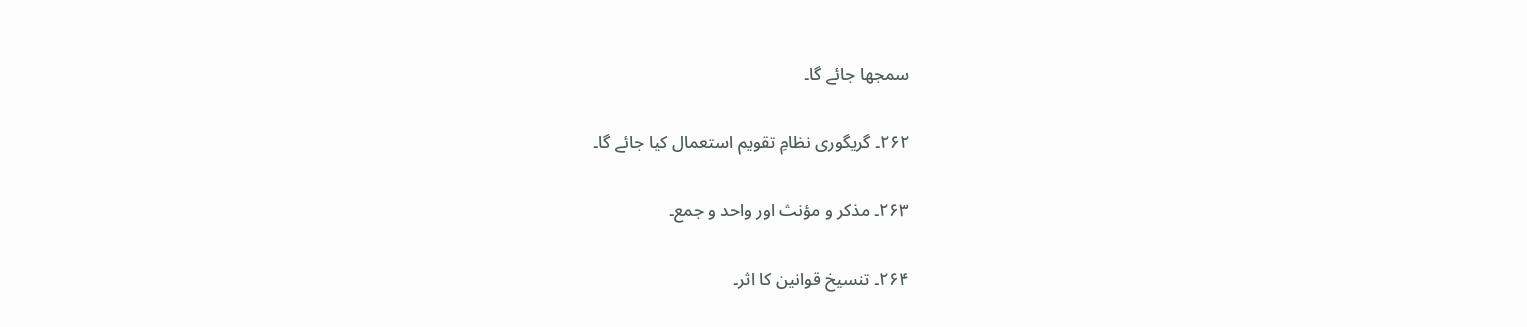سمجھا جائے گا۔

۲۶۲۔ گریگوری نظامِ تقویم استعمال کیا جائے گا۔

۲۶۳۔ مذکر و مؤنث اور واحد و جمع۔

۲۶۴۔ تنسیخ قوانین کا اثر۔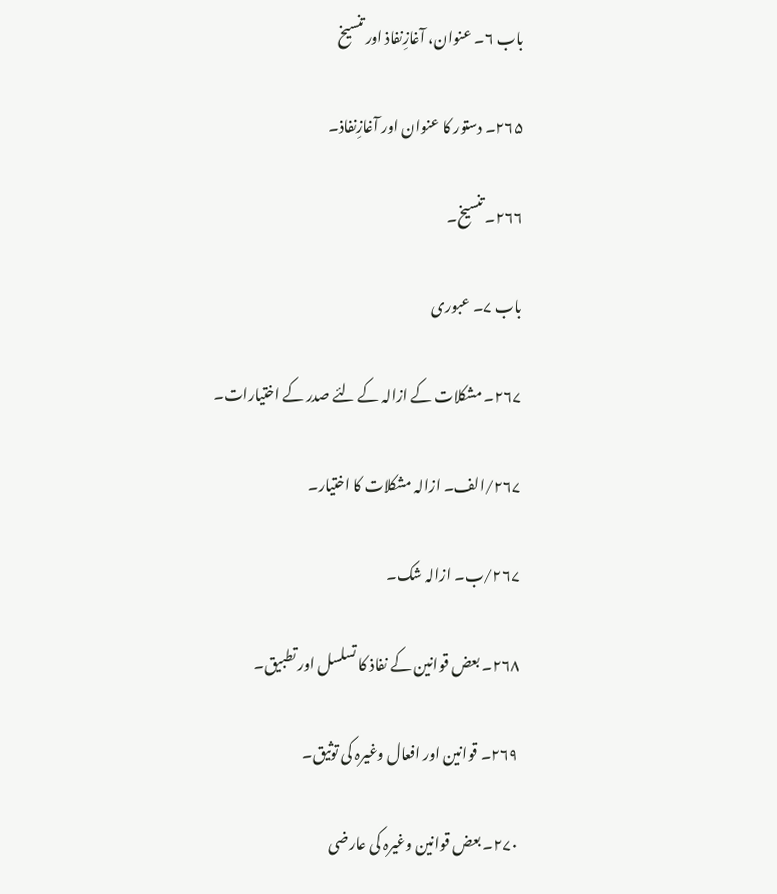باب ۶۔ عنوان، آغازِنفاذ اور تنسیخ

۲۶۵۔ دستور کا عنوان اور آغازِنفاذ۔

۲۶۶۔ تنسیخ۔

باب ۷۔ عبوری

۲۶۷۔ مشکلات کے ازالہ کے لئے صدر کے اختیارات۔

۲۶۷/الف۔ ازالہ مشکلات کا اختیار۔

۲۶۷/ب۔ ازالہ شک۔

۲۶۸۔ بعض قوانین کے نفاذ کا تسلسل اور تطبیق۔

۲۶۹۔ قوانین اور افعال وغیرہ کی توثیق۔

۲۷۰۔ بعض قوانین وغیرہ کی عارضی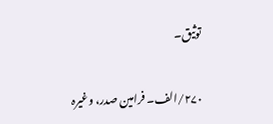توثیق۔

۲۷۰/الف۔ فرامین صدر، وغیرہ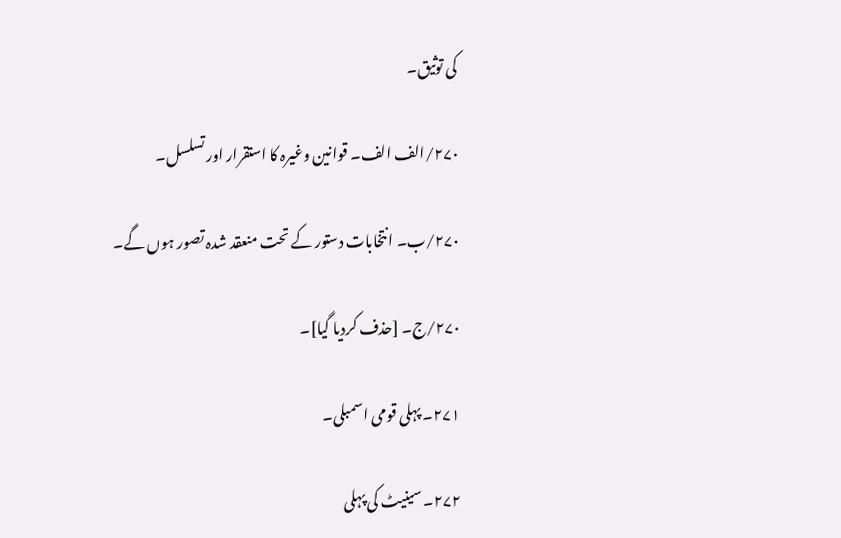کی توثیق۔

۲۷۰/الف الف۔ قوانین وغیرہ کا استقرار اور تسلسل۔

۲۷۰/ب۔ انتخابات دستور کے تحت منعقد شدہ تصور ہوں گے۔

۲۷۰/ج۔ [حذف کردیا گیا]۔

۲۷۱۔ پہلی قومی اسمبلی۔

۲۷۲۔ سینیٹ کی پہلی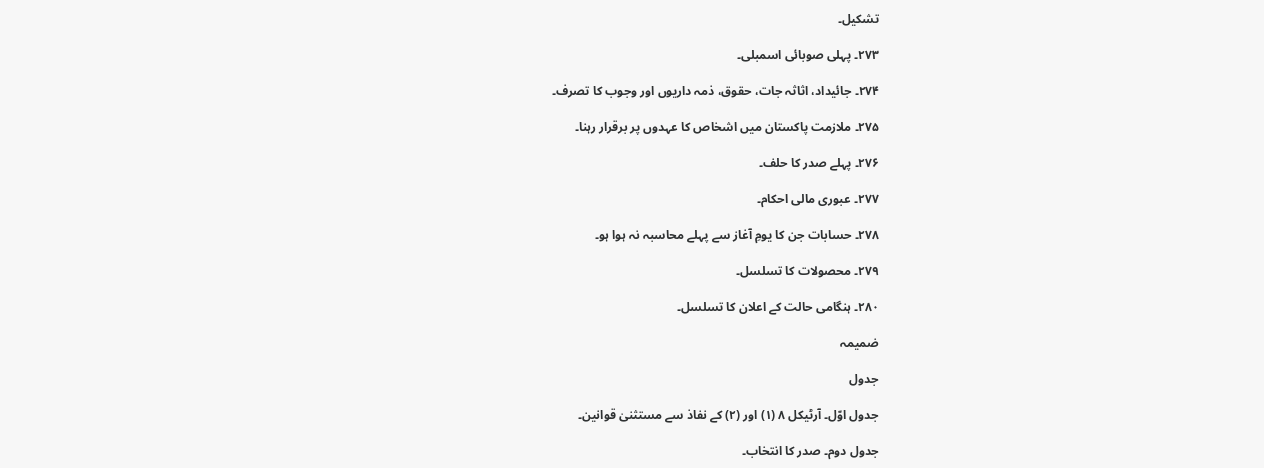تشکیل۔

۲۷۳۔ پہلی صوبائی اسمبلی۔

۲۷۴۔ جائیداد، اثاثہ جات، حقوق، ذمہ داریوں اور وجوب کا تصرف۔

۲۷۵۔ ملازمت پاکستان میں اشخاص کا عہدوں پر برقرار رہنا۔

۲۷۶۔ پہلے صدر کا حلف۔

۲۷۷۔ عبوری مالی احکام۔

۲۷۸۔ حسابات جن کا یومِ آغاز سے پہلے محاسبہ نہ ہوا ہو۔

۲۷۹۔ محصولات کا تسلسل۔

۲۸۰۔ ہنگامی حالت کے اعلان کا تسلسل۔

ضمیمہ

جدول

جدول اوّل۔ آرٹیکل ۸ (۱) اور (۲) کے نفاذ سے مستثنیٰ قوانین۔

جدول دوم۔ صدر کا انتخاب۔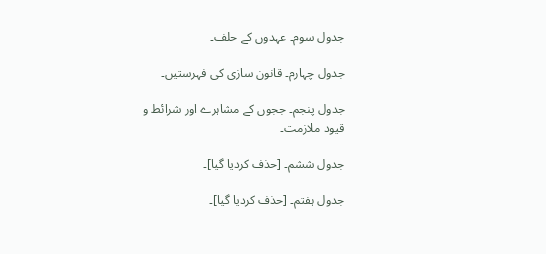جدول سوم۔ عہدوں کے حلف۔

جدول چہارم۔ قانون سازی کی فہرستیں۔

جدول پنجم۔ ججوں کے مشاہرے اور شرائط و قیود ملازمت۔

جدول ششم۔ [حذف کردیا گیا]۔

جدول ہفتم۔ [حذف کردیا گیا]۔